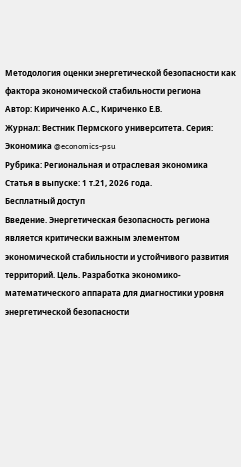Методология оценки энергетической безопасности как фактора экономической стабильности региона
Автор: Кириченко А.С., Кириченко Е.В.
Журнал: Вестник Пермского университета. Серия: Экономика @economics-psu
Рубрика: Региональная и отраслевая экономика
Статья в выпуске: 1 т.21, 2026 года.
Бесплатный доступ
Введение. Энергетическая безопасность региона является критически важным элементом экономической стабильности и устойчивого развития территорий. Цель. Разработка экономико-математического аппарата для диагностики уровня энергетической безопасности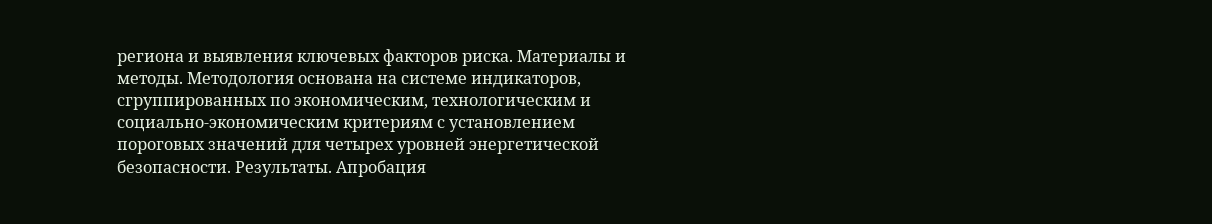региона и выявления ключевых факторов риска. Материалы и методы. Методология основана на системе индикаторов, сгруппированных по экономическим, технологическим и социально-экономическим критериям с установлением пороговых значений для четырех уровней энергетической безопасности. Результаты. Апробация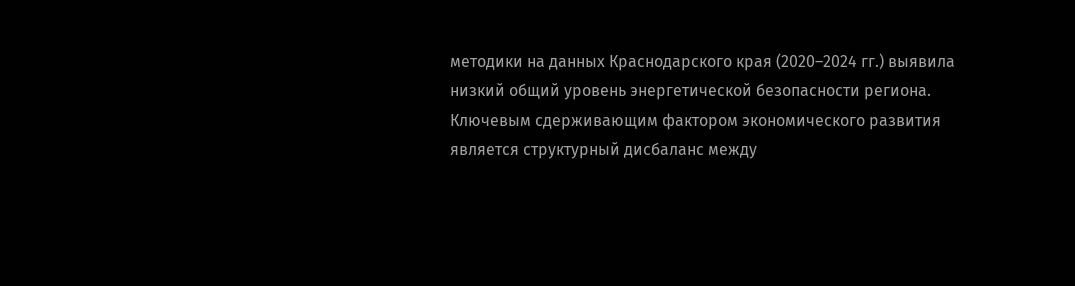методики на данных Краснодарского края (2020–2024 гг.) выявила низкий общий уровень энергетической безопасности региона. Ключевым сдерживающим фактором экономического развития является структурный дисбаланс между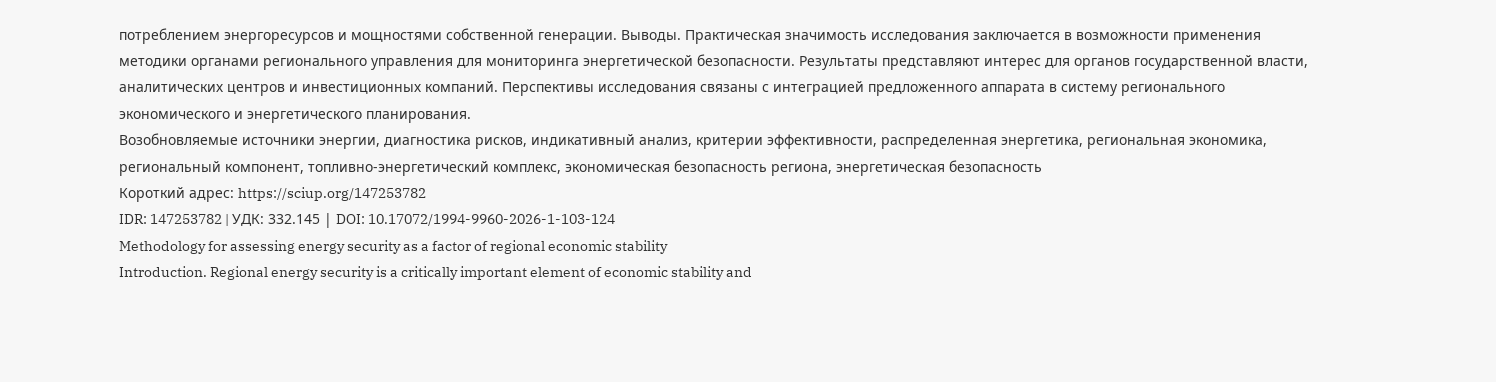потреблением энергоресурсов и мощностями собственной генерации. Выводы. Практическая значимость исследования заключается в возможности применения методики органами регионального управления для мониторинга энергетической безопасности. Результаты представляют интерес для органов государственной власти, аналитических центров и инвестиционных компаний. Перспективы исследования связаны с интеграцией предложенного аппарата в систему регионального экономического и энергетического планирования.
Возобновляемые источники энергии, диагностика рисков, индикативный анализ, критерии эффективности, распределенная энергетика, региональная экономика, региональный компонент, топливно-энергетический комплекс, экономическая безопасность региона, энергетическая безопасность
Короткий адрес: https://sciup.org/147253782
IDR: 147253782 | УДК: 332.145 | DOI: 10.17072/1994-9960-2026-1-103-124
Methodology for assessing energy security as a factor of regional economic stability
Introduction. Regional energy security is a critically important element of economic stability and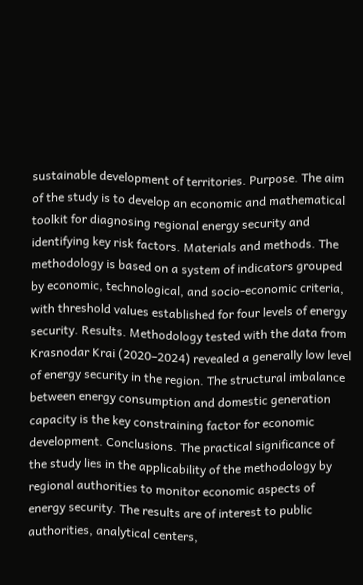sustainable development of territories. Purpose. The aim of the study is to develop an economic and mathematical toolkit for diagnosing regional energy security and identifying key risk factors. Materials and methods. The methodology is based on a system of indicators grouped by economic, technological, and socio-economic criteria, with threshold values established for four levels of energy security. Results. Methodology tested with the data from Krasnodar Krai (2020–2024) revealed a generally low level of energy security in the region. The structural imbalance between energy consumption and domestic generation capacity is the key constraining factor for economic development. Conclusions. The practical significance of the study lies in the applicability of the methodology by regional authorities to monitor economic aspects of energy security. The results are of interest to public authorities, analytical centers,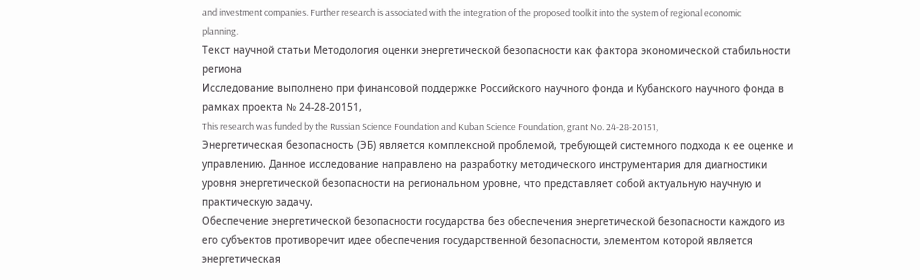and investment companies. Further research is associated with the integration of the proposed toolkit into the system of regional economic planning.
Текст научной статьи Методология оценки энергетической безопасности как фактора экономической стабильности региона
Исследование выполнено при финансовой поддержке Российского научного фонда и Кубанского научного фонда в рамках проекта № 24-28-20151,
This research was funded by the Russian Science Foundation and Kuban Science Foundation, grant No. 24-28-20151,
Энергетическая безопасность (ЭБ) является комплексной проблемой, требующей системного подхода к ее оценке и управлению. Данное исследование направлено на разработку методического инструментария для диагностики уровня энергетической безопасности на региональном уровне, что представляет собой актуальную научную и практическую задачу.
Обеспечение энергетической безопасности государства без обеспечения энергетической безопасности каждого из его субъектов противоречит идее обеспечения государственной безопасности, элементом которой является энергетическая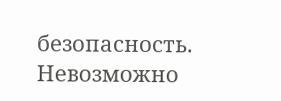безопасность. Невозможно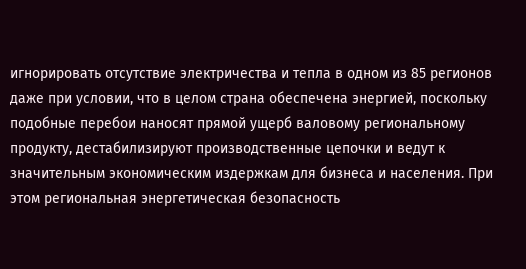игнорировать отсутствие электричества и тепла в одном из 85 регионов даже при условии, что в целом страна обеспечена энергией, поскольку подобные перебои наносят прямой ущерб валовому региональному продукту, дестабилизируют производственные цепочки и ведут к значительным экономическим издержкам для бизнеса и населения. При этом региональная энергетическая безопасность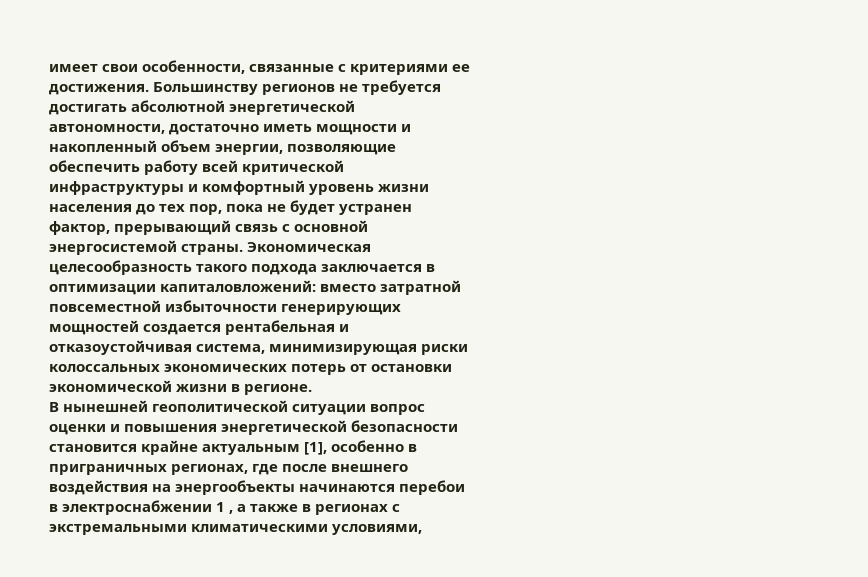имеет свои особенности, связанные с критериями ее достижения. Большинству регионов не требуется достигать абсолютной энергетической автономности, достаточно иметь мощности и накопленный объем энергии, позволяющие обеспечить работу всей критической инфраструктуры и комфортный уровень жизни населения до тех пор, пока не будет устранен фактор, прерывающий связь с основной энергосистемой страны. Экономическая целесообразность такого подхода заключается в оптимизации капиталовложений: вместо затратной повсеместной избыточности генерирующих мощностей создается рентабельная и отказоустойчивая система, минимизирующая риски колоссальных экономических потерь от остановки экономической жизни в регионе.
В нынешней геополитической ситуации вопрос оценки и повышения энергетической безопасности становится крайне актуальным [1], особенно в приграничных регионах, где после внешнего воздействия на энергообъекты начинаются перебои в электроснабжении 1 , а также в регионах с экстремальными климатическими условиями,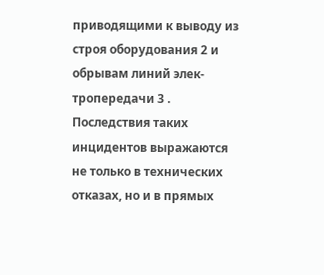приводящими к выводу из строя оборудования 2 и обрывам линий элек-тропередачи 3 . Последствия таких инцидентов выражаются не только в технических отказах, но и в прямых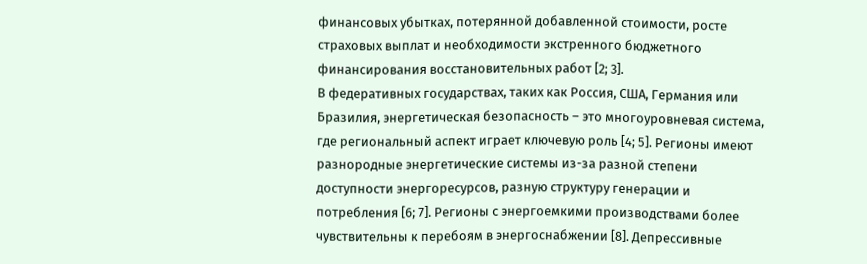финансовых убытках, потерянной добавленной стоимости, росте страховых выплат и необходимости экстренного бюджетного финансирования восстановительных работ [2; 3].
В федеративных государствах, таких как Россия, США, Германия или Бразилия, энергетическая безопасность – это многоуровневая система, где региональный аспект играет ключевую роль [4; 5]. Регионы имеют разнородные энергетические системы из-за разной степени доступности энергоресурсов, разную структуру генерации и потребления [6; 7]. Регионы с энергоемкими производствами более чувствительны к перебоям в энергоснабжении [8]. Депрессивные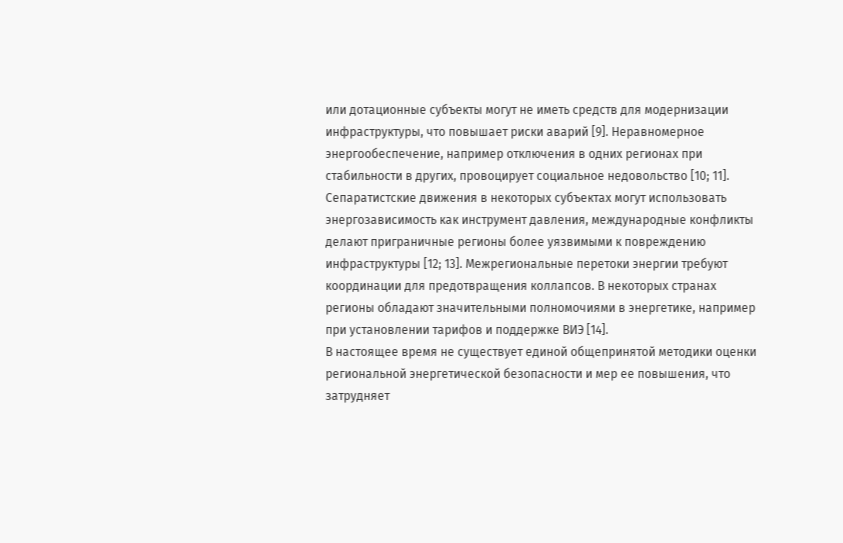или дотационные субъекты могут не иметь средств для модернизации инфраструктуры, что повышает риски аварий [9]. Неравномерное энергообеспечение, например отключения в одних регионах при стабильности в других, провоцирует социальное недовольство [10; 11]. Сепаратистские движения в некоторых субъектах могут использовать энергозависимость как инструмент давления, международные конфликты делают приграничные регионы более уязвимыми к повреждению инфраструктуры [12; 13]. Межрегиональные перетоки энергии требуют координации для предотвращения коллапсов. В некоторых странах регионы обладают значительными полномочиями в энергетике, например при установлении тарифов и поддержке ВИЭ [14].
В настоящее время не существует единой общепринятой методики оценки региональной энергетической безопасности и мер ее повышения, что затрудняет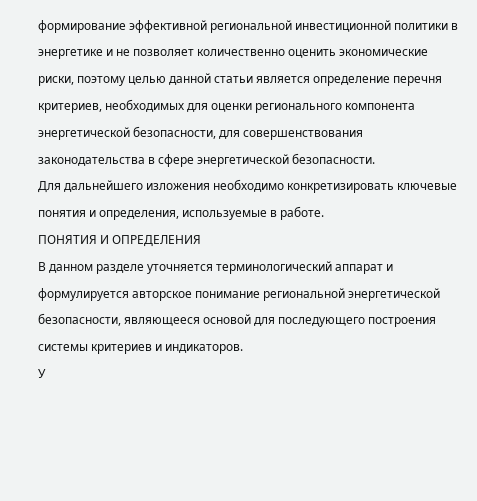формирование эффективной региональной инвестиционной политики в энергетике и не позволяет количественно оценить экономические риски, поэтому целью данной статьи является определение перечня критериев, необходимых для оценки регионального компонента энергетической безопасности, для совершенствования законодательства в сфере энергетической безопасности.
Для дальнейшего изложения необходимо конкретизировать ключевые понятия и определения, используемые в работе.
ПОНЯТИЯ И ОПРЕДЕЛЕНИЯ
В данном разделе уточняется терминологический аппарат и формулируется авторское понимание региональной энергетической безопасности, являющееся основой для последующего построения системы критериев и индикаторов.
У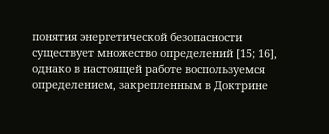понятия энергетической безопасности существует множество определений [15; 16], однако в настоящей работе воспользуемся определением, закрепленным в Доктрине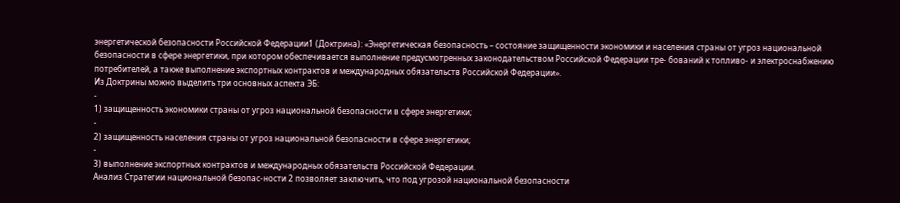энергетической безопасности Российской Федерации1 (Доктрина): «Энергетическая безопасность – состояние защищенности экономики и населения страны от угроз национальной безопасности в сфере энергетики, при котором обеспечивается выполнение предусмотренных законодательством Российской Федерации тре- бований к топливо- и электроснабжению потребителей, а также выполнение экспортных контрактов и международных обязательств Российской Федерации».
Из Доктрины можно выделить три основных аспекта ЭБ:
-
1) защищенность экономики страны от угроз национальной безопасности в сфере энергетики;
-
2) защищенность населения страны от угроз национальной безопасности в сфере энергетики;
-
3) выполнение экспортных контрактов и международных обязательств Российской Федерации.
Анализ Стратегии национальной безопас-ности 2 позволяет заключить, что под угрозой национальной безопасности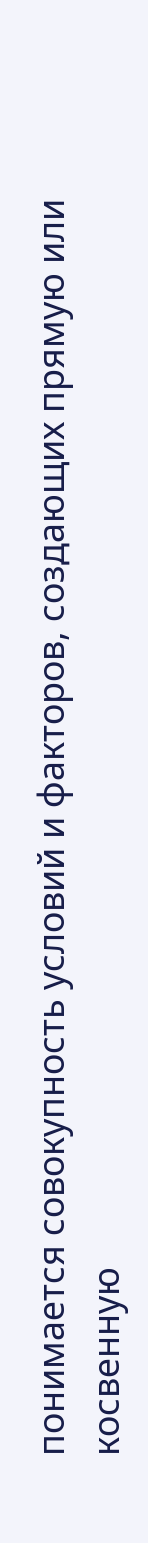понимается совокупность условий и факторов, создающих прямую или косвенную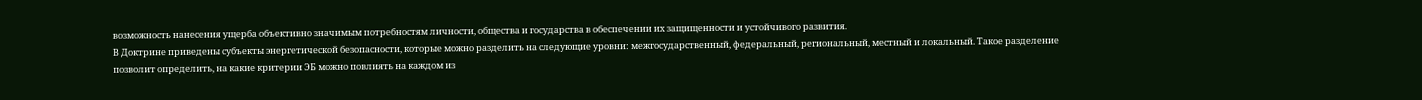возможность нанесения ущерба объективно значимым потребностям личности, общества и государства в обеспечении их защищенности и устойчивого развития.
В Доктрине приведены субъекты энергетической безопасности, которые можно разделить на следующие уровни: межгосударственный, федеральный, региональный, местный и локальный. Такое разделение позволит определить, на какие критерии ЭБ можно повлиять на каждом из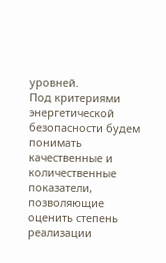уровней.
Под критериями энергетической безопасности будем понимать качественные и количественные показатели, позволяющие оценить степень реализации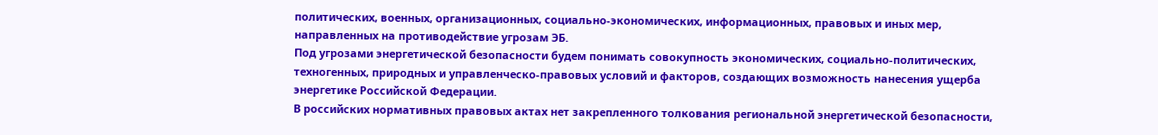политических, военных, организационных, социально-экономических, информационных, правовых и иных мер, направленных на противодействие угрозам ЭБ.
Под угрозами энергетической безопасности будем понимать совокупность экономических, социально-политических, техногенных, природных и управленческо-правовых условий и факторов, создающих возможность нанесения ущерба энергетике Российской Федерации.
В российских нормативных правовых актах нет закрепленного толкования региональной энергетической безопасности,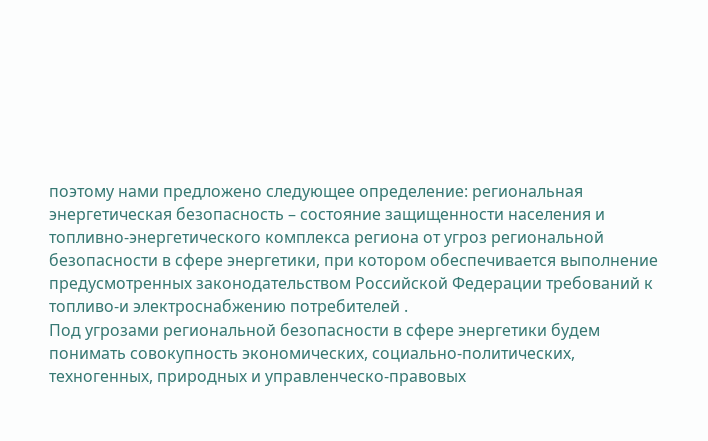поэтому нами предложено следующее определение: региональная энергетическая безопасность – состояние защищенности населения и топливно-энергетического комплекса региона от угроз региональной безопасности в сфере энергетики, при котором обеспечивается выполнение предусмотренных законодательством Российской Федерации требований к топливо-и электроснабжению потребителей .
Под угрозами региональной безопасности в сфере энергетики будем понимать совокупность экономических, социально-политических, техногенных, природных и управленческо-правовых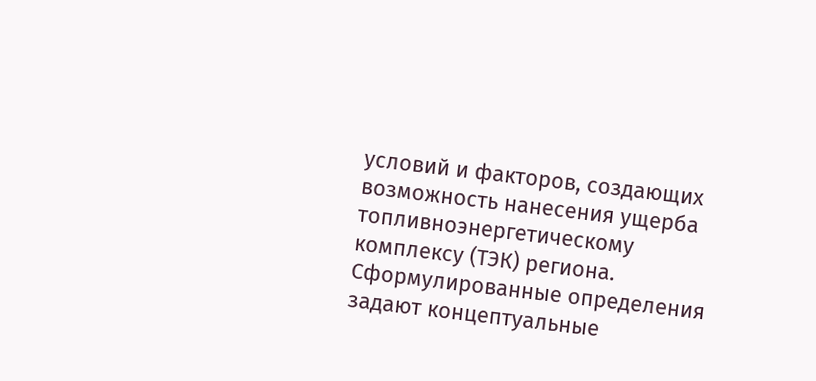условий и факторов, создающих возможность нанесения ущерба топливноэнергетическому комплексу (ТЭК) региона.
Сформулированные определения задают концептуальные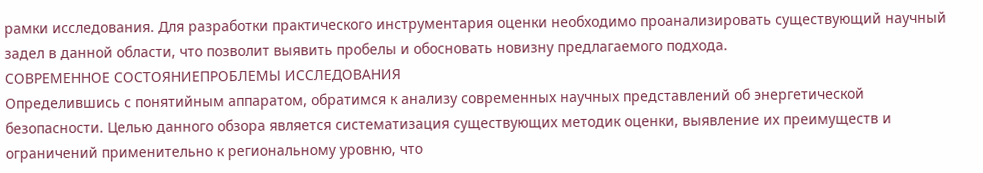рамки исследования. Для разработки практического инструментария оценки необходимо проанализировать существующий научный задел в данной области, что позволит выявить пробелы и обосновать новизну предлагаемого подхода.
СОВРЕМЕННОЕ СОСТОЯНИЕПРОБЛЕМЫ ИССЛЕДОВАНИЯ
Определившись с понятийным аппаратом, обратимся к анализу современных научных представлений об энергетической безопасности. Целью данного обзора является систематизация существующих методик оценки, выявление их преимуществ и ограничений применительно к региональному уровню, что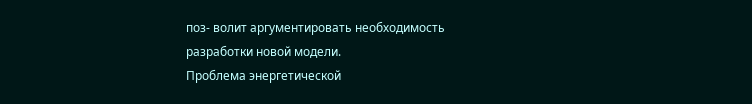поз- волит аргументировать необходимость разработки новой модели.
Проблема энергетической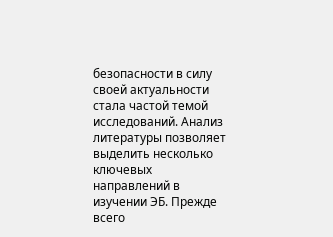безопасности в силу своей актуальности стала частой темой исследований. Анализ литературы позволяет выделить несколько ключевых направлений в изучении ЭБ. Прежде всего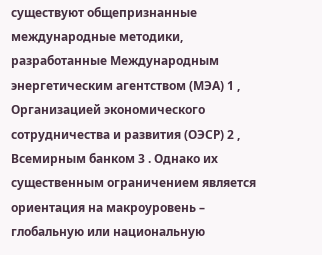существуют общепризнанные международные методики, разработанные Международным энергетическим агентством (МЭА) 1 , Организацией экономического сотрудничества и развития (ОЭСР) 2 , Всемирным банком 3 . Однако их существенным ограничением является ориентация на макроуровень – глобальную или национальную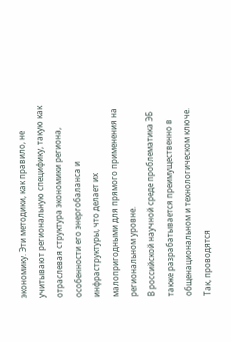экономику. Эти методики, как правило, не учитывают региональную специфику, такую как отраслевая структура экономики региона, особенности его энергобаланса и инфраструктуры, что делает их малопригодными для прямого применения на региональном уровне.
В российской научной среде проблематика ЭБ также разрабатывается преимущественно в общенациональном и технологическом ключе. Так, проводятся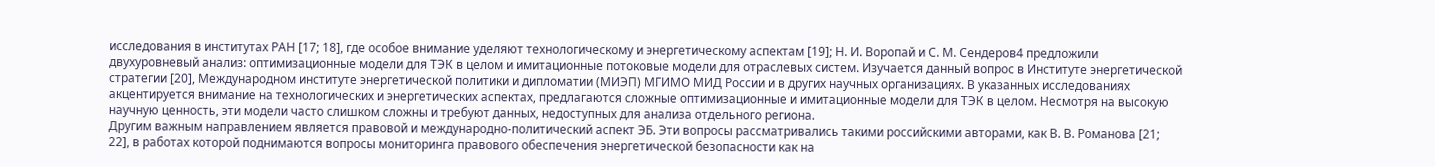исследования в институтах РАН [17; 18], где особое внимание уделяют технологическому и энергетическому аспектам [19]; Н. И. Воропай и С. М. Сендеров4 предложили двухуровневый анализ: оптимизационные модели для ТЭК в целом и имитационные потоковые модели для отраслевых систем. Изучается данный вопрос в Институте энергетической стратегии [20], Международном институте энергетической политики и дипломатии (МИЭП) МГИМО МИД России и в других научных организациях. В указанных исследованиях акцентируется внимание на технологических и энергетических аспектах, предлагаются сложные оптимизационные и имитационные модели для ТЭК в целом. Несмотря на высокую научную ценность, эти модели часто слишком сложны и требуют данных, недоступных для анализа отдельного региона.
Другим важным направлением является правовой и международно-политический аспект ЭБ. Эти вопросы рассматривались такими российскими авторами, как В. В. Романова [21; 22], в работах которой поднимаются вопросы мониторинга правового обеспечения энергетической безопасности как на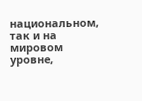национальном, так и на мировом уровне,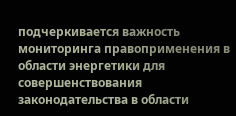подчеркивается важность мониторинга правоприменения в области энергетики для совершенствования законодательства в области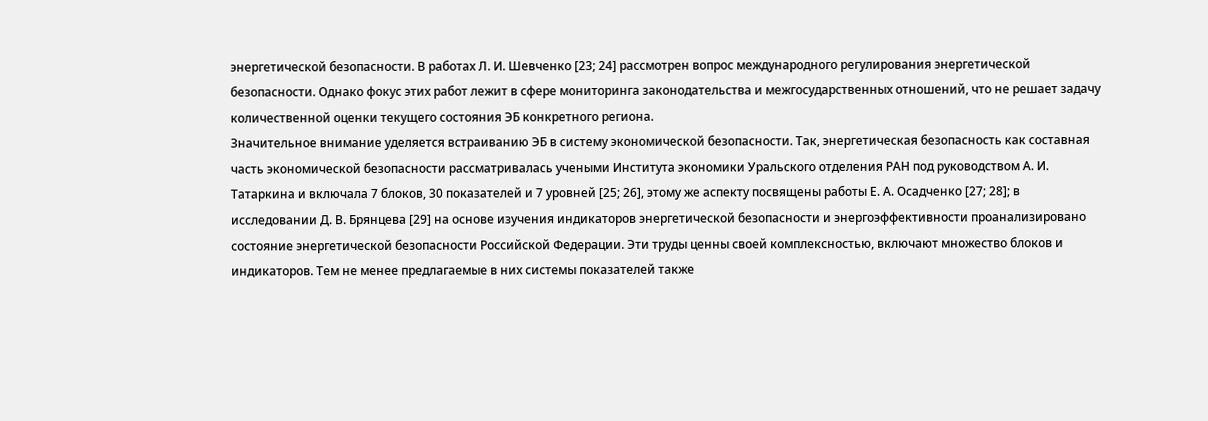энергетической безопасности. В работах Л. И. Шевченко [23; 24] рассмотрен вопрос международного регулирования энергетической безопасности. Однако фокус этих работ лежит в сфере мониторинга законодательства и межгосударственных отношений, что не решает задачу количественной оценки текущего состояния ЭБ конкретного региона.
Значительное внимание уделяется встраиванию ЭБ в систему экономической безопасности. Так, энергетическая безопасность как составная часть экономической безопасности рассматривалась учеными Института экономики Уральского отделения РАН под руководством А. И. Татаркина и включала 7 блоков, 30 показателей и 7 уровней [25; 26], этому же аспекту посвящены работы Е. А. Осадченко [27; 28]; в исследовании Д. В. Брянцева [29] на основе изучения индикаторов энергетической безопасности и энергоэффективности проанализировано состояние энергетической безопасности Российской Федерации. Эти труды ценны своей комплексностью, включают множество блоков и индикаторов. Тем не менее предлагаемые в них системы показателей также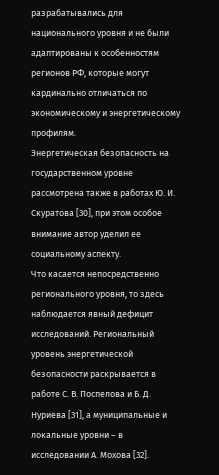разрабатывались для национального уровня и не были адаптированы к особенностям регионов РФ, которые могут кардинально отличаться по экономическому и энергетическому профилям.
Энергетическая безопасность на государственном уровне рассмотрена также в работах Ю. И. Скуратова [30], при этом особое внимание автор уделил ее социальному аспекту.
Что касается непосредственно регионального уровня, то здесь наблюдается явный дефицит исследований. Региональный уровень энергетической безопасности раскрывается в работе С. В. Поспелова и Б. Д. Нуриева [31], а муниципальные и локальные уровни – в исследовании А. Мохова [32].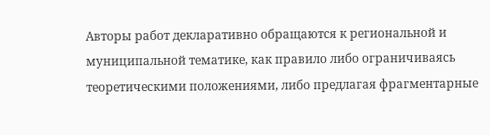Авторы работ декларативно обращаются к региональной и муниципальной тематике, как правило либо ограничиваясь теоретическими положениями, либо предлагая фрагментарные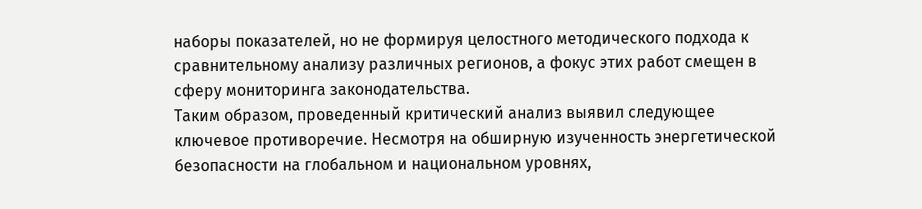наборы показателей, но не формируя целостного методического подхода к сравнительному анализу различных регионов, а фокус этих работ смещен в сферу мониторинга законодательства.
Таким образом, проведенный критический анализ выявил следующее ключевое противоречие. Несмотря на обширную изученность энергетической безопасности на глобальном и национальном уровнях,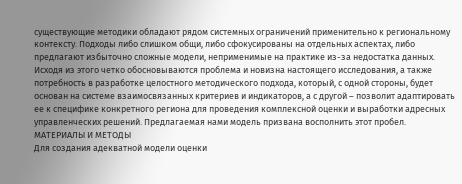существующие методики обладают рядом системных ограничений применительно к региональному контексту. Подходы либо слишком общи, либо сфокусированы на отдельных аспектах, либо предлагают избыточно сложные модели, неприменимые на практике из-за недостатка данных.
Исходя из этого четко обосновываются проблема и новизна настоящего исследования, а также потребность в разработке целостного методического подхода, который, с одной стороны, будет основан на системе взаимосвязанных критериев и индикаторов, а с другой – позволит адаптировать ее к специфике конкретного региона для проведения комплексной оценки и выработки адресных управленческих решений. Предлагаемая нами модель призвана восполнить этот пробел.
МАТЕРИАЛЫ И МЕТОДЫ
Для создания адекватной модели оценки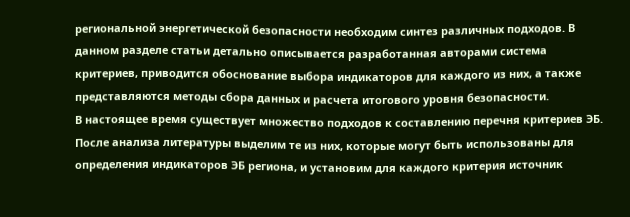региональной энергетической безопасности необходим синтез различных подходов. В данном разделе статьи детально описывается разработанная авторами система критериев, приводится обоснование выбора индикаторов для каждого из них, а также представляются методы сбора данных и расчета итогового уровня безопасности.
В настоящее время существует множество подходов к составлению перечня критериев ЭБ. После анализа литературы выделим те из них, которые могут быть использованы для определения индикаторов ЭБ региона, и установим для каждого критерия источник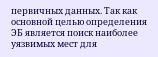первичных данных. Так как основной целью определения ЭБ является поиск наиболее уязвимых мест для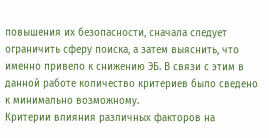повышения их безопасности, сначала следует ограничить сферу поиска, а затем выяснить, что именно привело к снижению ЭБ. В связи с этим в данной работе количество критериев было сведено к минимально возможному.
Критерии влияния различных факторов на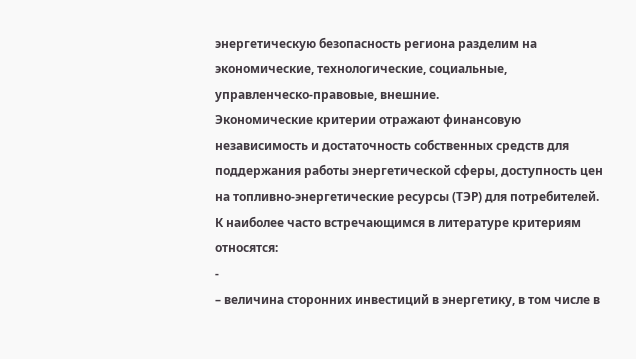энергетическую безопасность региона разделим на экономические, технологические, социальные, управленческо-правовые, внешние.
Экономические критерии отражают финансовую независимость и достаточность собственных средств для поддержания работы энергетической сферы, доступность цен на топливно-энергетические ресурсы (ТЭР) для потребителей. К наиболее часто встречающимся в литературе критериям относятся:
-
– величина сторонних инвестиций в энергетику, в том числе в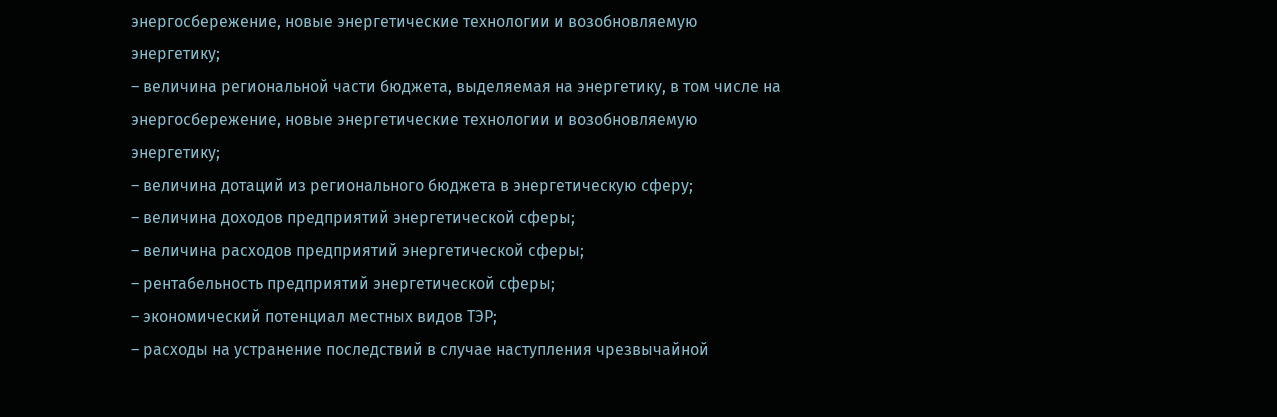энергосбережение, новые энергетические технологии и возобновляемую энергетику;
– величина региональной части бюджета, выделяемая на энергетику, в том числе на энергосбережение, новые энергетические технологии и возобновляемую энергетику;
– величина дотаций из регионального бюджета в энергетическую сферу;
– величина доходов предприятий энергетической сферы;
– величина расходов предприятий энергетической сферы;
– рентабельность предприятий энергетической сферы;
– экономический потенциал местных видов ТЭР;
– расходы на устранение последствий в случае наступления чрезвычайной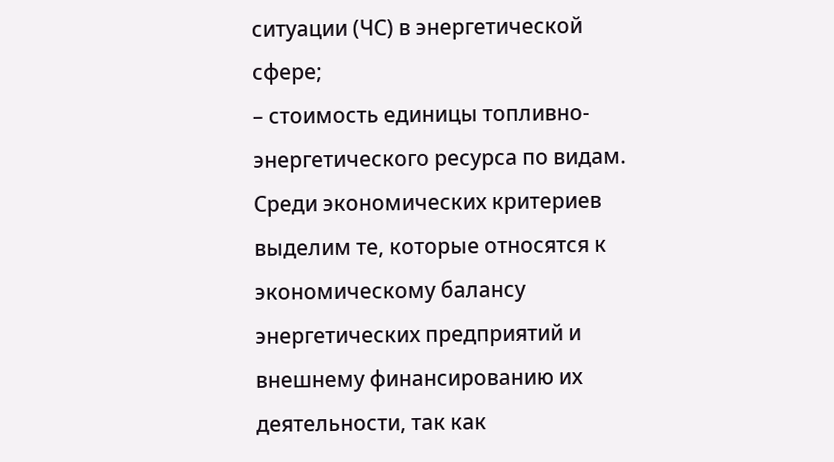ситуации (ЧС) в энергетической сфере;
– стоимость единицы топливно-энергетического ресурса по видам.
Среди экономических критериев выделим те, которые относятся к экономическому балансу энергетических предприятий и внешнему финансированию их деятельности, так как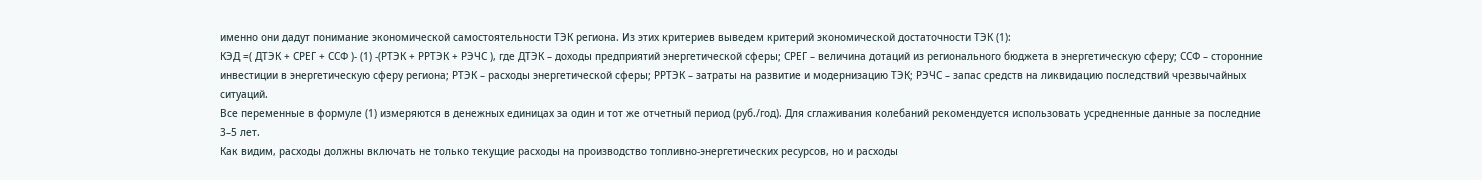именно они дадут понимание экономической самостоятельности ТЭК региона. Из этих критериев выведем критерий экономической достаточности ТЭК (1):
КЭД =( ДТЭК + СРЕГ + ССФ )- (1) -(РТЭК + РРТЭК + РЭЧС ), где ДТЭК – доходы предприятий энергетической сферы; СРЕГ – величина дотаций из регионального бюджета в энергетическую сферу; ССФ – сторонние инвестиции в энергетическую сферу региона; РТЭК – расходы энергетической сферы; РРТЭК – затраты на развитие и модернизацию ТЭК; РЭЧС – запас средств на ликвидацию последствий чрезвычайных ситуаций.
Все переменные в формуле (1) измеряются в денежных единицах за один и тот же отчетный период (руб./год). Для сглаживания колебаний рекомендуется использовать усредненные данные за последние 3–5 лет.
Как видим, расходы должны включать не только текущие расходы на производство топливно-энергетических ресурсов, но и расходы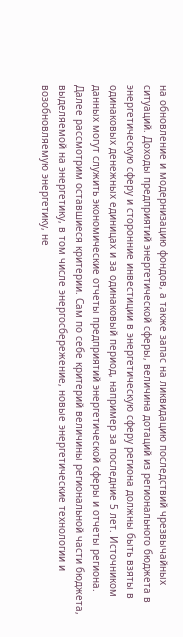на обновление и модернизацию фондов, а также запас на ликвидацию последствий чрезвычайных ситуаций. Доходы предприятий энергетической сферы, величина дотаций из регионального бюджета в энергетическую сферу и сторонние инвестиции в энергетическую сферу региона должны быть взяты в одинаковых денежных единицах и за одинаковый период, например за последние 5 лет. Источником данных могут служить экономические отчеты предприятий энергетической сферы и отчеты региона.
Далее рассмотрим оставшиеся критерии. Сам по себе критерий величины региональной части бюджета, выделяемой на энергетику, в том числе энергосбережение, новые энергетические технологии и возобновляемую энергетику, не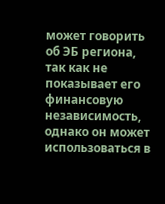может говорить об ЭБ региона, так как не показывает его финансовую независимость, однако он может использоваться в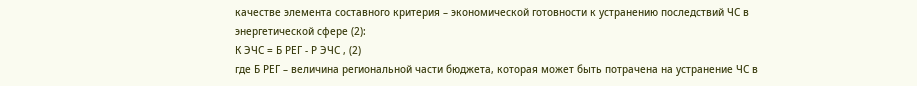качестве элемента составного критерия – экономической готовности к устранению последствий ЧС в энергетической сфере (2):
К ЭЧС = Б РЕГ - Р ЭЧС , (2)
где Б РЕГ – величина региональной части бюджета, которая может быть потрачена на устранение ЧС в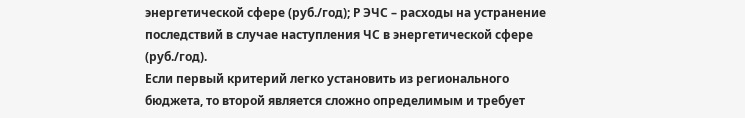энергетической сфере (руб./год); Р ЭЧС – расходы на устранение последствий в случае наступления ЧС в энергетической сфере (руб./год).
Если первый критерий легко установить из регионального бюджета, то второй является сложно определимым и требует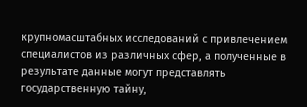крупномасштабных исследований с привлечением специалистов из различных сфер, а полученные в результате данные могут представлять государственную тайну,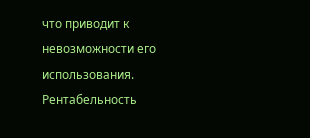что приводит к невозможности его использования.
Рентабельность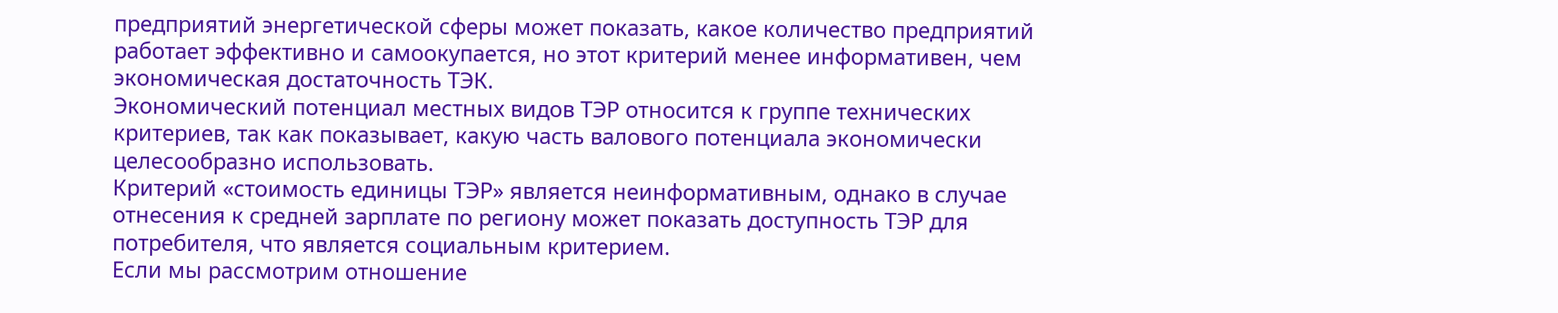предприятий энергетической сферы может показать, какое количество предприятий работает эффективно и самоокупается, но этот критерий менее информативен, чем экономическая достаточность ТЭК.
Экономический потенциал местных видов ТЭР относится к группе технических критериев, так как показывает, какую часть валового потенциала экономически целесообразно использовать.
Критерий «стоимость единицы ТЭР» является неинформативным, однако в случае отнесения к средней зарплате по региону может показать доступность ТЭР для потребителя, что является социальным критерием.
Если мы рассмотрим отношение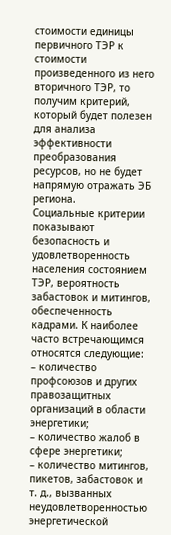стоимости единицы первичного ТЭР к стоимости произведенного из него вторичного ТЭР, то получим критерий, который будет полезен для анализа эффективности преобразования ресурсов, но не будет напрямую отражать ЭБ региона.
Социальные критерии показывают безопасность и удовлетворенность населения состоянием ТЭР, вероятность забастовок и митингов, обеспеченность кадрами. К наиболее часто встречающимся относятся следующие:
– количество профсоюзов и других правозащитных организаций в области энергетики;
– количество жалоб в сфере энергетики;
– количество митингов, пикетов, забастовок и т. д., вызванных неудовлетворенностью энергетической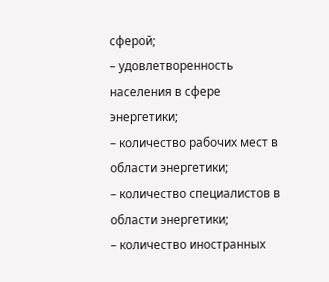сферой;
– удовлетворенность населения в сфере энергетики;
– количество рабочих мест в области энергетики;
– количество специалистов в области энергетики;
– количество иностранных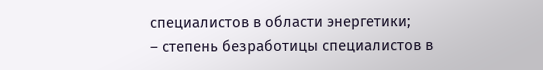специалистов в области энергетики;
– степень безработицы специалистов в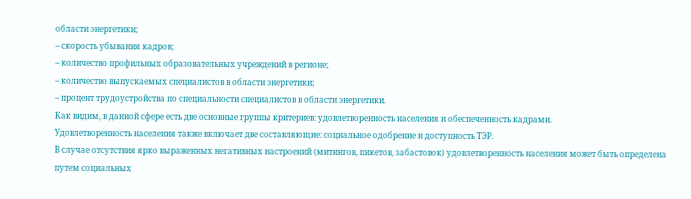области энергетики;
– скорость убывания кадров;
– количество профильных образовательных учреждений в регионе;
– количество выпускаемых специалистов в области энергетики;
– процент трудоустройства по специальности специалистов в области энергетики.
Как видим, в данной сфере есть две основные группы критериев: удовлетворенность населения и обеспеченность кадрами.
Удовлетворенность населения также включает две составляющие: социальное одобрение и доступность ТЭР.
В случае отсутствия ярко выраженных негативных настроений (митингов, пикетов, забастовок) удовлетворенность населения может быть определена путем социальных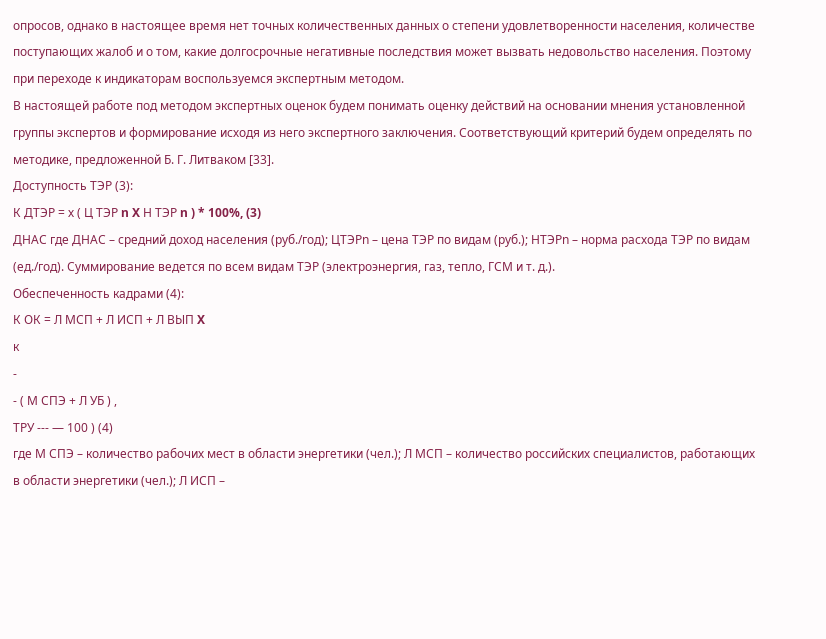опросов, однако в настоящее время нет точных количественных данных о степени удовлетворенности населения, количестве поступающих жалоб и о том, какие долгосрочные негативные последствия может вызвать недовольство населения. Поэтому при переходе к индикаторам воспользуемся экспертным методом.
В настоящей работе под методом экспертных оценок будем понимать оценку действий на основании мнения установленной группы экспертов и формирование исходя из него экспертного заключения. Соответствующий критерий будем определять по методике, предложенной Б. Г. Литваком [33].
Доступность ТЭР (3):
К ДТЭР = х ( Ц ТЭР n X Н ТЭР n ) * 100%, (3)
ДНАС где ДНАС – средний доход населения (руб./год); ЦТЭРn – цена ТЭР по видам (руб.); НТЭРn – норма расхода ТЭР по видам (ед./год). Суммирование ведется по всем видам ТЭР (электроэнергия, газ, тепло, ГСМ и т. д.).
Обеспеченность кадрами (4):
К ОК = Л МСП + Л ИСП + Л ВЫП X
к
-
- ( М СПЭ + Л УБ ) ,
ТРУ --- — 100 ) (4)
где М СПЭ – количество рабочих мест в области энергетики (чел.); Л МСП – количество российских специалистов, работающих в области энергетики (чел.); Л ИСП –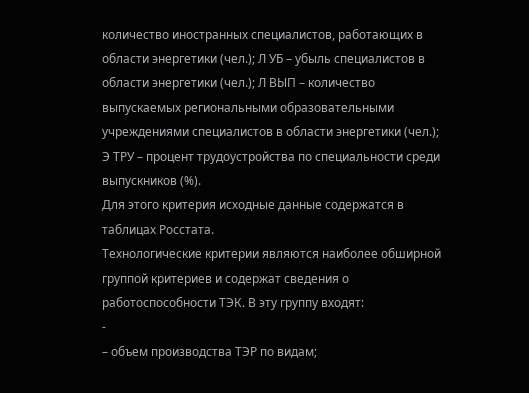количество иностранных специалистов, работающих в области энергетики (чел.); Л УБ – убыль специалистов в области энергетики (чел.); Л ВЫП – количество выпускаемых региональными образовательными учреждениями специалистов в области энергетики (чел.); Э ТРУ – процент трудоустройства по специальности среди выпускников (%).
Для этого критерия исходные данные содержатся в таблицах Росстата.
Технологические критерии являются наиболее обширной группой критериев и содержат сведения о работоспособности ТЭК. В эту группу входят:
-
– объем производства ТЭР по видам;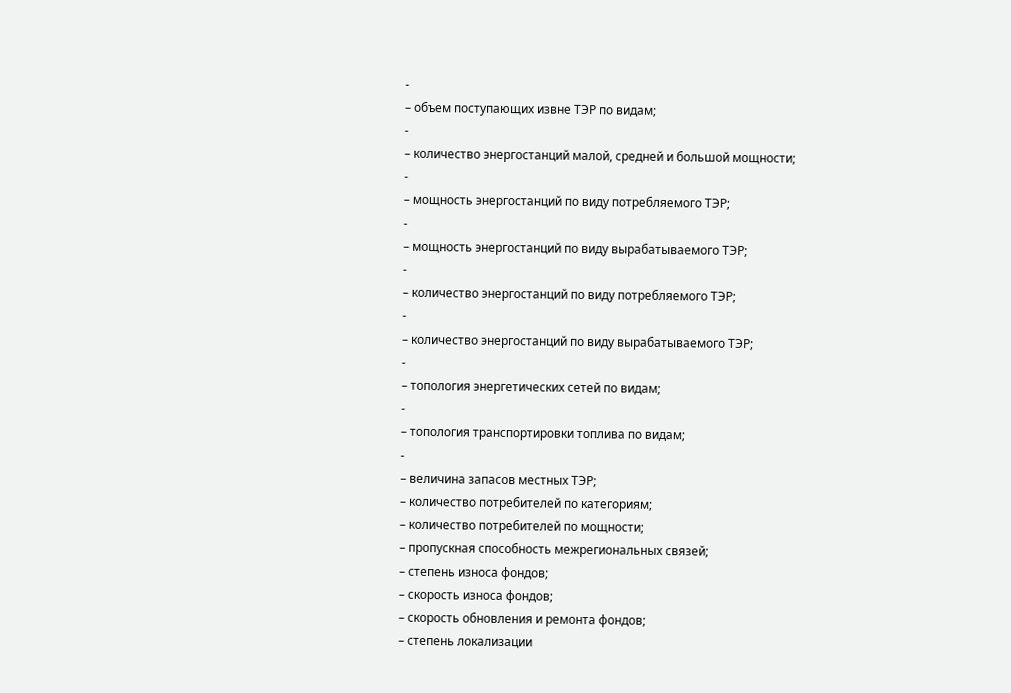-
– объем поступающих извне ТЭР по видам;
-
– количество энергостанций малой, средней и большой мощности;
-
– мощность энергостанций по виду потребляемого ТЭР;
-
– мощность энергостанций по виду вырабатываемого ТЭР;
-
– количество энергостанций по виду потребляемого ТЭР;
-
– количество энергостанций по виду вырабатываемого ТЭР;
-
– топология энергетических сетей по видам;
-
– топология транспортировки топлива по видам;
-
– величина запасов местных ТЭР;
– количество потребителей по категориям;
– количество потребителей по мощности;
– пропускная способность межрегиональных связей;
– степень износа фондов;
– скорость износа фондов;
– скорость обновления и ремонта фондов;
– степень локализации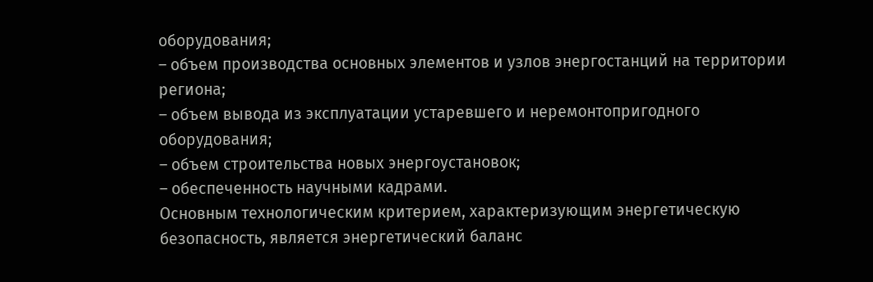оборудования;
– объем производства основных элементов и узлов энергостанций на территории региона;
– объем вывода из эксплуатации устаревшего и неремонтопригодного оборудования;
– объем строительства новых энергоустановок;
– обеспеченность научными кадрами.
Основным технологическим критерием, характеризующим энергетическую безопасность, является энергетический баланс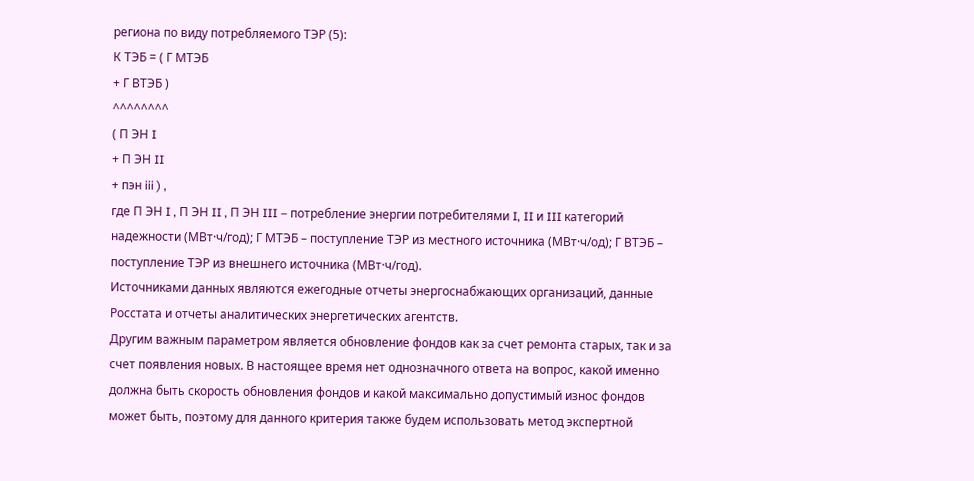региона по виду потребляемого ТЭР (5):
К ТЭБ = ( Г МТЭБ
+ Г ВТЭБ )
^^^^^^^^
( П ЭН I
+ П ЭН II
+ пэн iii ) ,
где П ЭН I , П ЭН II , П ЭН III – потребление энергии потребителями I, II и III категорий надежности (МВт·ч/год); Г МТЭБ – поступление ТЭР из местного источника (МВт·ч/од); Г ВТЭБ – поступление ТЭР из внешнего источника (МВт·ч/год).
Источниками данных являются ежегодные отчеты энергоснабжающих организаций, данные Росстата и отчеты аналитических энергетических агентств.
Другим важным параметром является обновление фондов как за счет ремонта старых, так и за счет появления новых. В настоящее время нет однозначного ответа на вопрос, какой именно должна быть скорость обновления фондов и какой максимально допустимый износ фондов может быть, поэтому для данного критерия также будем использовать метод экспертной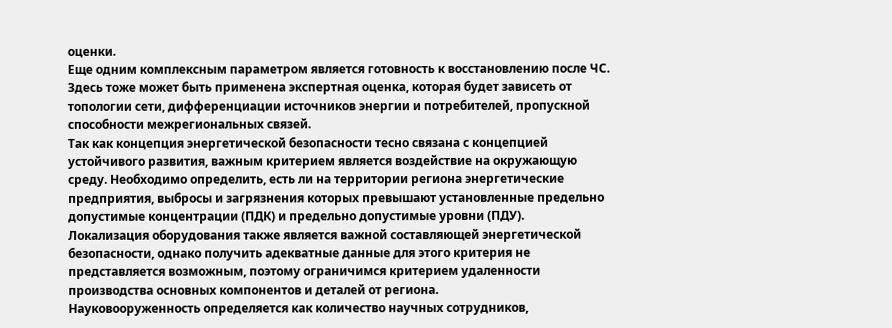оценки.
Еще одним комплексным параметром является готовность к восстановлению после ЧС. Здесь тоже может быть применена экспертная оценка, которая будет зависеть от топологии сети, дифференциации источников энергии и потребителей, пропускной способности межрегиональных связей.
Так как концепция энергетической безопасности тесно связана с концепцией устойчивого развития, важным критерием является воздействие на окружающую среду. Необходимо определить, есть ли на территории региона энергетические предприятия, выбросы и загрязнения которых превышают установленные предельно допустимые концентрации (ПДК) и предельно допустимые уровни (ПДУ).
Локализация оборудования также является важной составляющей энергетической безопасности, однако получить адекватные данные для этого критерия не представляется возможным, поэтому ограничимся критерием удаленности производства основных компонентов и деталей от региона.
Науковооруженность определяется как количество научных сотрудников,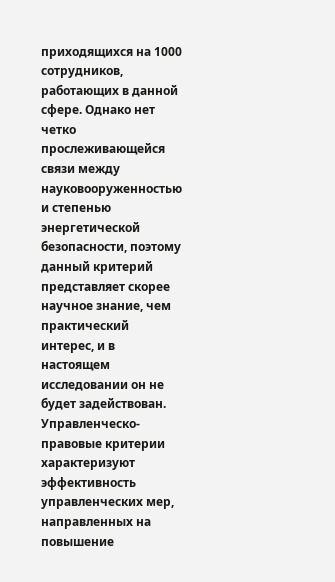приходящихся на 1000 сотрудников, работающих в данной сфере. Однако нет четко прослеживающейся связи между науковооруженностью и степенью энергетической безопасности, поэтому данный критерий представляет скорее научное знание, чем практический интерес, и в настоящем исследовании он не будет задействован.
Управленческо-правовые критерии характеризуют эффективность управленческих мер, направленных на повышение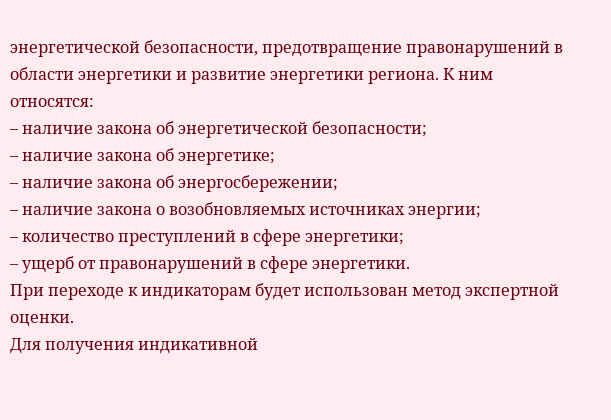энергетической безопасности, предотвращение правонарушений в области энергетики и развитие энергетики региона. К ним относятся:
– наличие закона об энергетической безопасности;
– наличие закона об энергетике;
– наличие закона об энергосбережении;
– наличие закона о возобновляемых источниках энергии;
– количество преступлений в сфере энергетики;
– ущерб от правонарушений в сфере энергетики.
При переходе к индикаторам будет использован метод экспертной оценки.
Для получения индикативной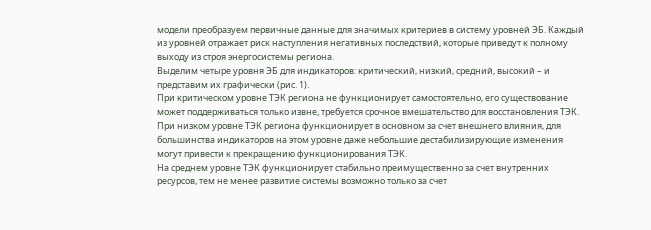модели преобразуем первичные данные для значимых критериев в систему уровней ЭБ. Каждый из уровней отражает риск наступления негативных последствий, которые приведут к полному выходу из строя энергосистемы региона.
Выделим четыре уровня ЭБ для индикаторов: критический, низкий, средний, высокий – и представим их графически (рис. 1).
При критическом уровне ТЭК региона не функционирует самостоятельно, его существование может поддерживаться только извне, требуется срочное вмешательство для восстановления ТЭК.
При низком уровне ТЭК региона функционирует в основном за счет внешнего влияния, для большинства индикаторов на этом уровне даже небольшие дестабилизирующие изменения могут привести к прекращению функционирования ТЭК.
На среднем уровне ТЭК функционирует стабильно преимущественно за счет внутренних ресурсов, тем не менее развитие системы возможно только за счет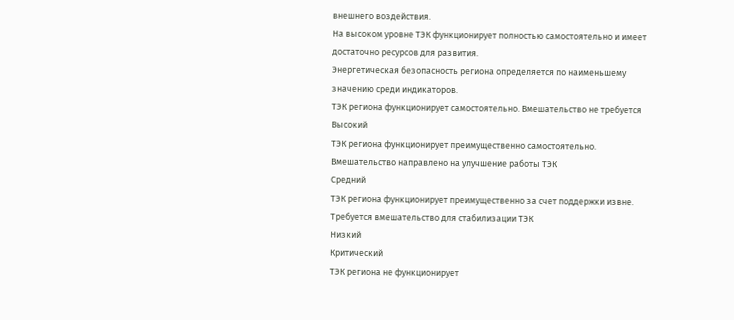внешнего воздействия.
На высоком уровне ТЭК функционирует полностью самостоятельно и имеет достаточно ресурсов для развития.
Энергетическая безопасность региона определяется по наименьшему значению среди индикаторов.
ТЭК региона функционирует самостоятельно. Вмешательство не требуется
Высокий
ТЭК региона функционирует преимущественно самостоятельно. Вмешательство направлено на улучшение работы ТЭК
Средний
ТЭК региона функционирует преимущественно за счет поддержки извне.
Требуется вмешательство для стабилизации ТЭК
Низкий
Критический
ТЭК региона не функционирует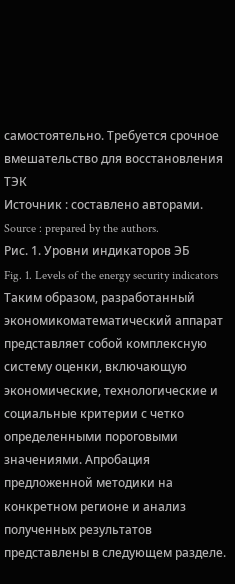самостоятельно. Требуется срочное вмешательство для восстановления ТЭК
Источник : составлено авторами. Source : prepared by the authors.
Рис. 1. Уровни индикаторов ЭБ
Fig. 1. Levels of the energy security indicators
Таким образом, разработанный экономикоматематический аппарат представляет собой комплексную систему оценки, включающую экономические, технологические и социальные критерии с четко определенными пороговыми значениями. Апробация предложенной методики на конкретном регионе и анализ полученных результатов представлены в следующем разделе.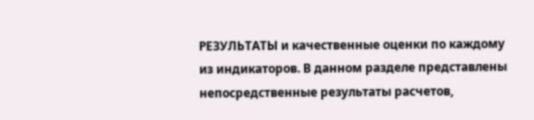РЕЗУЛЬТАТЫ и качественные оценки по каждому из индикаторов. В данном разделе представлены непосредственные результаты расчетов,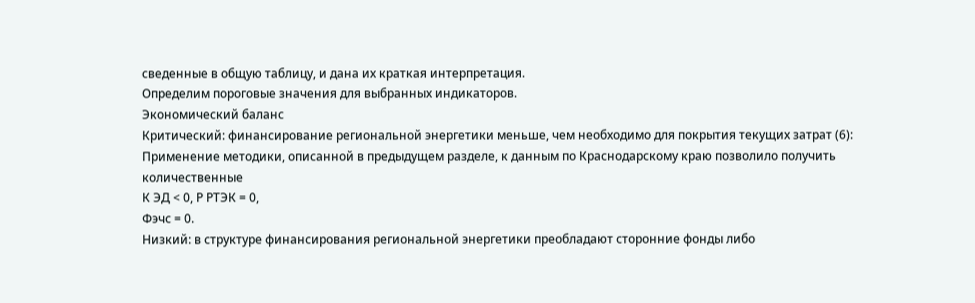сведенные в общую таблицу, и дана их краткая интерпретация.
Определим пороговые значения для выбранных индикаторов.
Экономический баланс
Критический: финансирование региональной энергетики меньше, чем необходимо для покрытия текущих затрат (6):
Применение методики, описанной в предыдущем разделе, к данным по Краснодарскому краю позволило получить количественные
К ЭД < 0, Р РТЭК = 0,
Фэчс = 0.
Низкий: в структуре финансирования региональной энергетики преобладают сторонние фонды либо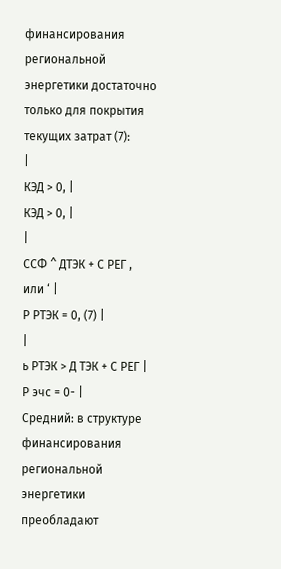финансирования региональной энергетики достаточно только для покрытия текущих затрат (7):
|
КЭД > 0, |
КЭД > 0, |
|
ССФ ^ ДТЭК + С РЕГ , или ‘ |
Р РТЭК = 0, (7) |
|
ь РТЭК > Д ТЭК + С РЕГ |
Р эчс = 0- |
Средний: в структуре финансирования региональной энергетики преобладают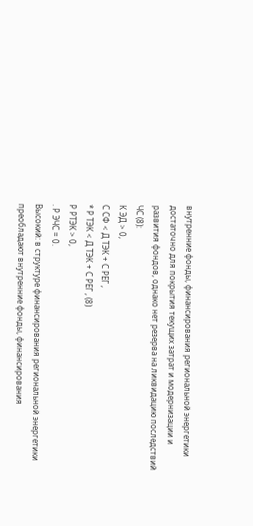внутренние фонды, финансирования региональной энергетики достаточно для покрытия текущих затрат и модернизации и развития фондов, однако нет резерва на ликвидацию последствий ЧС (8):
К ЭД > 0,
С СФ < Д ТЭК + С РЕГ ,
* Р ТЭК < Д ТЭК + С РЕГ , (8)
Р РТЭК > 0,
. Р ЭЧС = 0.
Высокий: в структуре финансирования региональной энергетики преобладают внутренние фонды, финансирования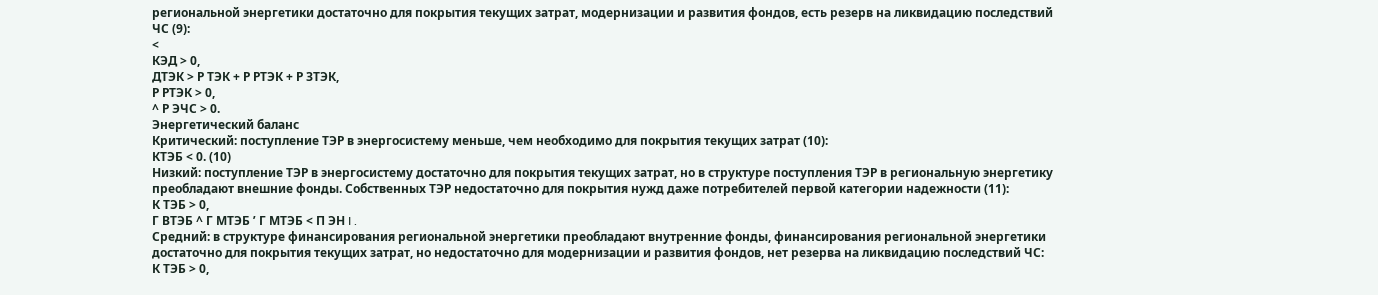региональной энергетики достаточно для покрытия текущих затрат, модернизации и развития фондов, есть резерв на ликвидацию последствий ЧС (9):
<
КЭД > 0,
ДТЭК > Р ТЭК + Р РТЭК + Р ЗТЭК,
Р РТЭК > 0,
^ Р ЭЧС > 0.
Энергетический баланс
Критический: поступление ТЭР в энергосистему меньше, чем необходимо для покрытия текущих затрат (10):
КТЭБ < 0. (10)
Низкий: поступление ТЭР в энергосистему достаточно для покрытия текущих затрат, но в структуре поступления ТЭР в региональную энергетику преобладают внешние фонды. Собственных ТЭР недостаточно для покрытия нужд даже потребителей первой категории надежности (11):
К ТЭБ > 0,
Г ВТЭБ ^ Г МТЭБ ’ Г МТЭБ < П ЭН I .
Средний: в структуре финансирования региональной энергетики преобладают внутренние фонды, финансирования региональной энергетики достаточно для покрытия текущих затрат, но недостаточно для модернизации и развития фондов, нет резерва на ликвидацию последствий ЧС:
К ТЭБ > 0,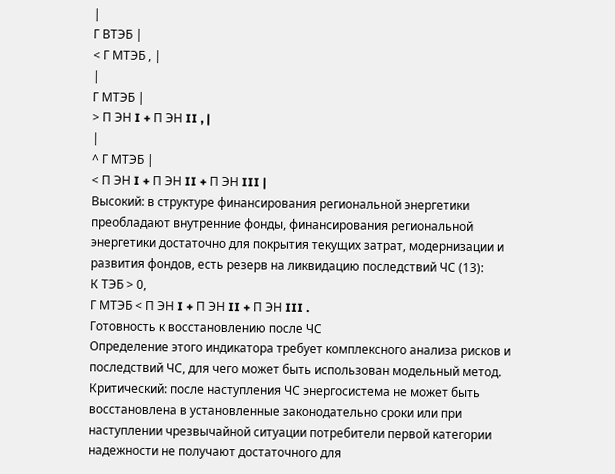|
Г ВТЭБ |
< Г МТЭБ , |
|
Г МТЭБ |
> П ЭН I + П ЭН II , |
|
^ Г МТЭБ |
< П ЭН I + П ЭН II + П ЭН III |
Высокий: в структуре финансирования региональной энергетики преобладают внутренние фонды, финансирования региональной энергетики достаточно для покрытия текущих затрат, модернизации и развития фондов, есть резерв на ликвидацию последствий ЧС (13):
К ТЭБ > 0,
Г МТЭБ < П ЭН I + П ЭН II + П ЭН III .
Готовность к восстановлению после ЧС
Определение этого индикатора требует комплексного анализа рисков и последствий ЧС, для чего может быть использован модельный метод.
Критический: после наступления ЧС энергосистема не может быть восстановлена в установленные законодательно сроки или при наступлении чрезвычайной ситуации потребители первой категории надежности не получают достаточного для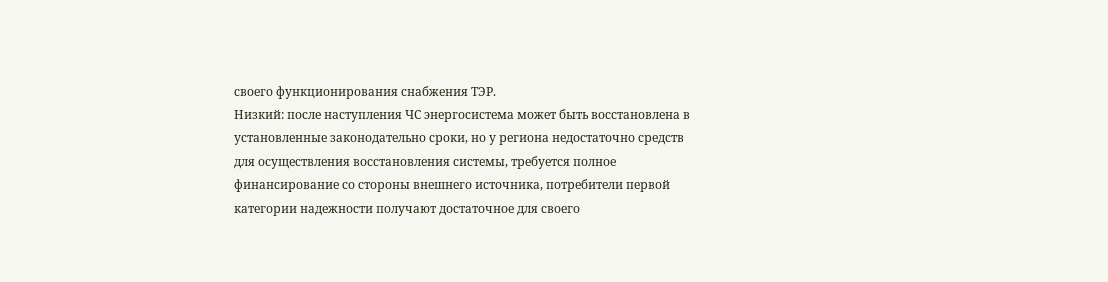своего функционирования снабжения ТЭР.
Низкий: после наступления ЧС энергосистема может быть восстановлена в установленные законодательно сроки, но у региона недостаточно средств для осуществления восстановления системы, требуется полное финансирование со стороны внешнего источника, потребители первой категории надежности получают достаточное для своего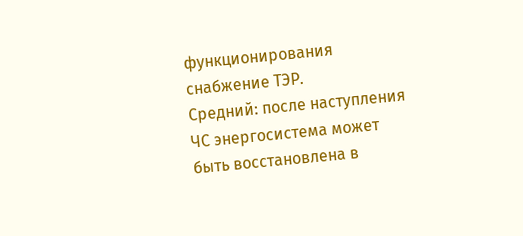функционирования снабжение ТЭР.
Средний: после наступления ЧС энергосистема может быть восстановлена в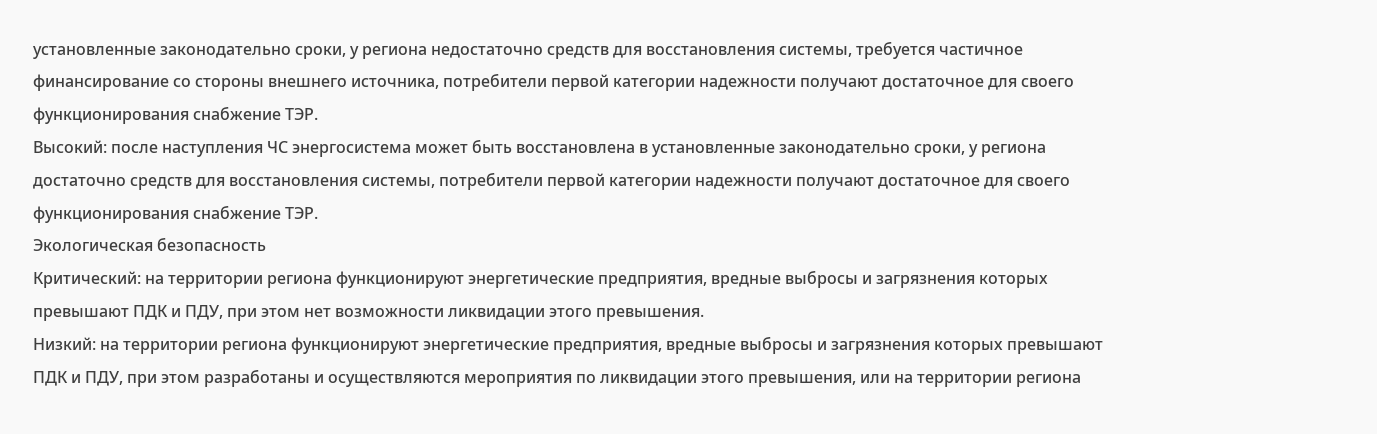установленные законодательно сроки, у региона недостаточно средств для восстановления системы, требуется частичное финансирование со стороны внешнего источника, потребители первой категории надежности получают достаточное для своего функционирования снабжение ТЭР.
Высокий: после наступления ЧС энергосистема может быть восстановлена в установленные законодательно сроки, у региона достаточно средств для восстановления системы, потребители первой категории надежности получают достаточное для своего функционирования снабжение ТЭР.
Экологическая безопасность
Критический: на территории региона функционируют энергетические предприятия, вредные выбросы и загрязнения которых превышают ПДК и ПДУ, при этом нет возможности ликвидации этого превышения.
Низкий: на территории региона функционируют энергетические предприятия, вредные выбросы и загрязнения которых превышают ПДК и ПДУ, при этом разработаны и осуществляются мероприятия по ликвидации этого превышения, или на территории региона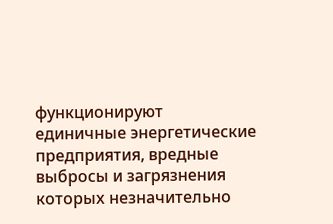функционируют единичные энергетические предприятия, вредные выбросы и загрязнения которых незначительно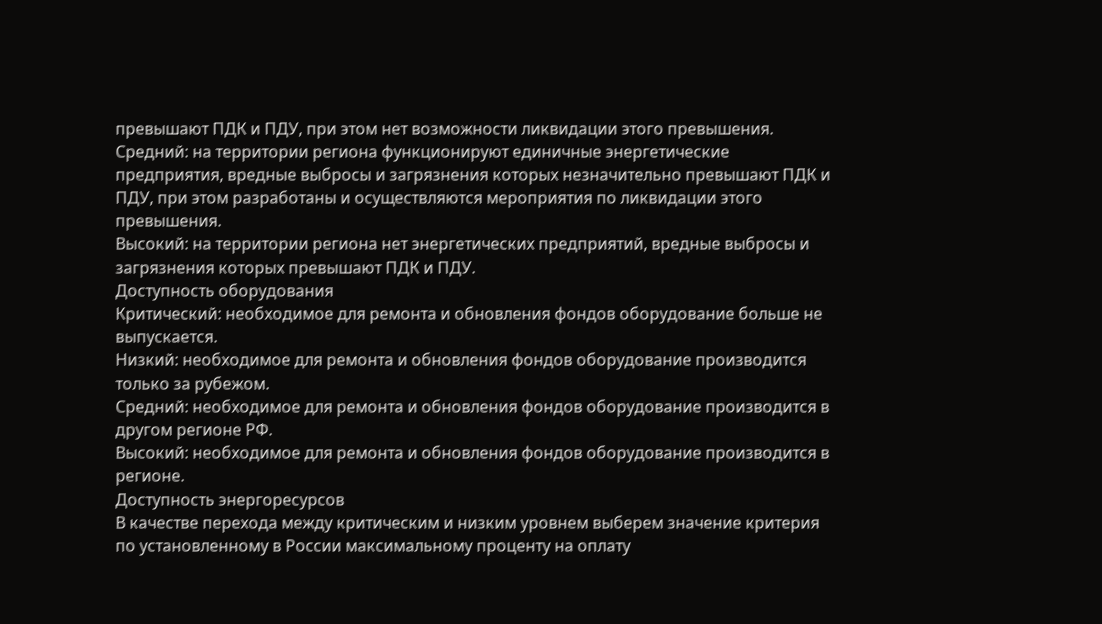превышают ПДК и ПДУ, при этом нет возможности ликвидации этого превышения.
Средний: на территории региона функционируют единичные энергетические предприятия, вредные выбросы и загрязнения которых незначительно превышают ПДК и ПДУ, при этом разработаны и осуществляются мероприятия по ликвидации этого превышения.
Высокий: на территории региона нет энергетических предприятий, вредные выбросы и загрязнения которых превышают ПДК и ПДУ.
Доступность оборудования
Критический: необходимое для ремонта и обновления фондов оборудование больше не выпускается.
Низкий: необходимое для ремонта и обновления фондов оборудование производится только за рубежом.
Средний: необходимое для ремонта и обновления фондов оборудование производится в другом регионе РФ.
Высокий: необходимое для ремонта и обновления фондов оборудование производится в регионе.
Доступность энергоресурсов
В качестве перехода между критическим и низким уровнем выберем значение критерия по установленному в России максимальному проценту на оплату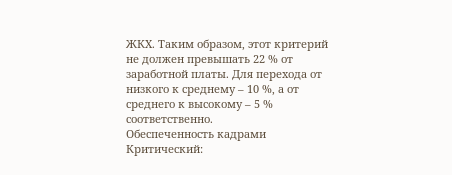ЖКХ. Таким образом, этот критерий не должен превышать 22 % от заработной платы. Для перехода от низкого к среднему – 10 %, а от среднего к высокому – 5 % соответственно.
Обеспеченность кадрами
Критический: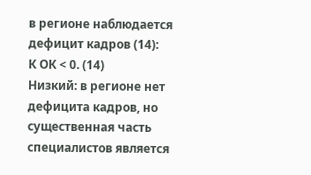в регионе наблюдается дефицит кадров (14):
К ОК < 0. (14)
Низкий: в регионе нет дефицита кадров, но существенная часть специалистов является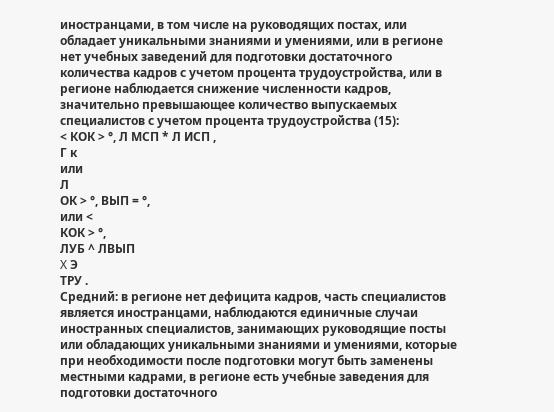иностранцами, в том числе на руководящих постах, или обладает уникальными знаниями и умениями, или в регионе нет учебных заведений для подготовки достаточного количества кадров с учетом процента трудоустройства, или в регионе наблюдается снижение численности кадров, значительно превышающее количество выпускаемых специалистов с учетом процента трудоустройства (15):
< КОК > °, Л МСП * Л ИСП ,
Г к
или
Л
ОК > °, ВЫП = °,
или <
КОК > °,
ЛУБ ^ ЛВЫП
X Э
ТРУ .
Средний: в регионе нет дефицита кадров, часть специалистов является иностранцами, наблюдаются единичные случаи иностранных специалистов, занимающих руководящие посты или обладающих уникальными знаниями и умениями, которые при необходимости после подготовки могут быть заменены местными кадрами, в регионе есть учебные заведения для подготовки достаточного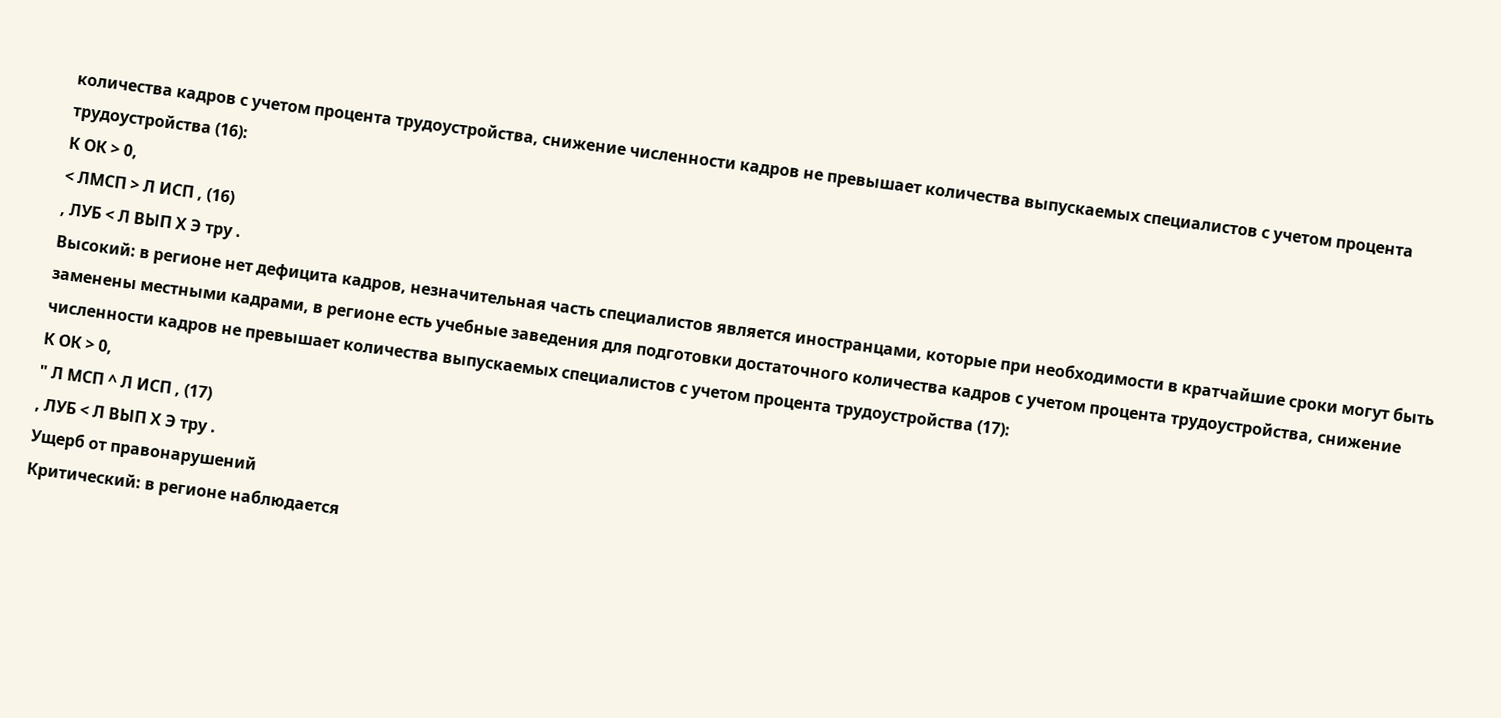количества кадров с учетом процента трудоустройства, снижение численности кадров не превышает количества выпускаемых специалистов с учетом процента трудоустройства (16):
К ОК > 0,
< ЛМСП > Л ИСП , (16)
, ЛУБ < Л ВЫП Х Э тру .
Высокий: в регионе нет дефицита кадров, незначительная часть специалистов является иностранцами, которые при необходимости в кратчайшие сроки могут быть заменены местными кадрами, в регионе есть учебные заведения для подготовки достаточного количества кадров с учетом процента трудоустройства, снижение численности кадров не превышает количества выпускаемых специалистов с учетом процента трудоустройства (17):
К ОК > 0,
" Л МСП ^ Л ИСП , (17)
, ЛУБ < Л ВЫП Х Э тру .
Ущерб от правонарушений
Критический: в регионе наблюдается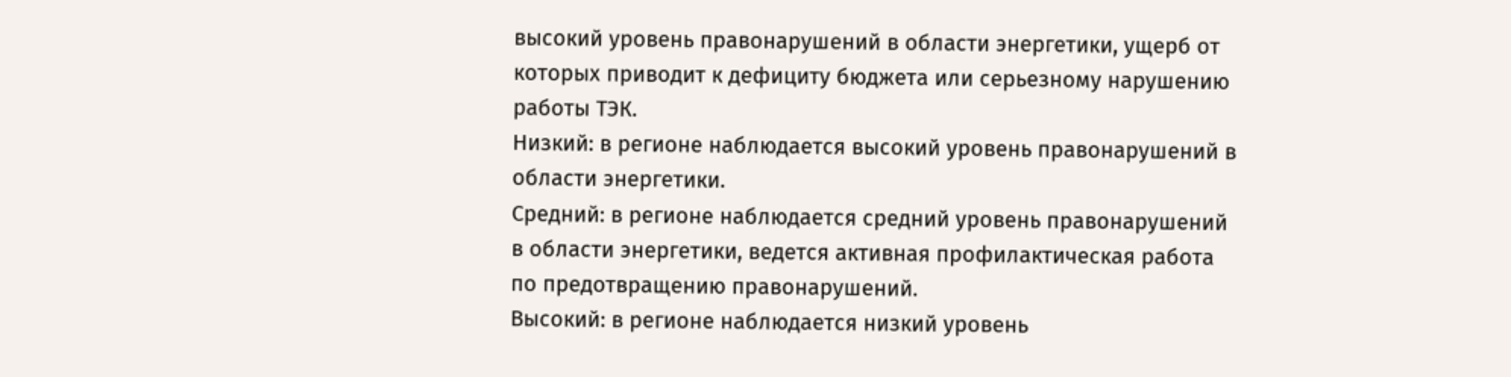высокий уровень правонарушений в области энергетики, ущерб от которых приводит к дефициту бюджета или серьезному нарушению работы ТЭК.
Низкий: в регионе наблюдается высокий уровень правонарушений в области энергетики.
Средний: в регионе наблюдается средний уровень правонарушений в области энергетики, ведется активная профилактическая работа по предотвращению правонарушений.
Высокий: в регионе наблюдается низкий уровень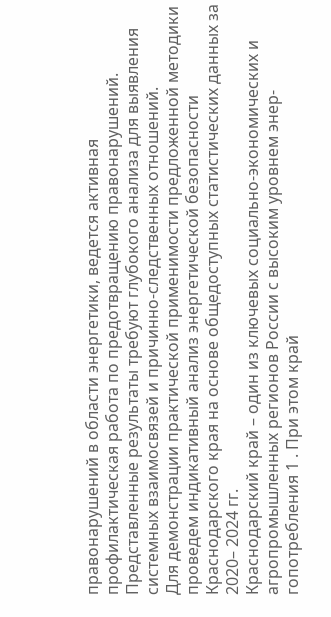правонарушений в области энергетики, ведется активная профилактическая работа по предотвращению правонарушений.
Представленные результаты требуют глубокого анализа для выявления системных взаимосвязей и причинно-следственных отношений.
Для демонстрации практической применимости предложенной методики проведем индикативный анализ энергетической безопасности Краснодарского края на основе общедоступных статистических данных за 2020– 2024 гг.
Краснодарский край – один из ключевых социально-экономических и агропромышленных регионов России с высоким уровнем энер-гопотребления 1 . При этом край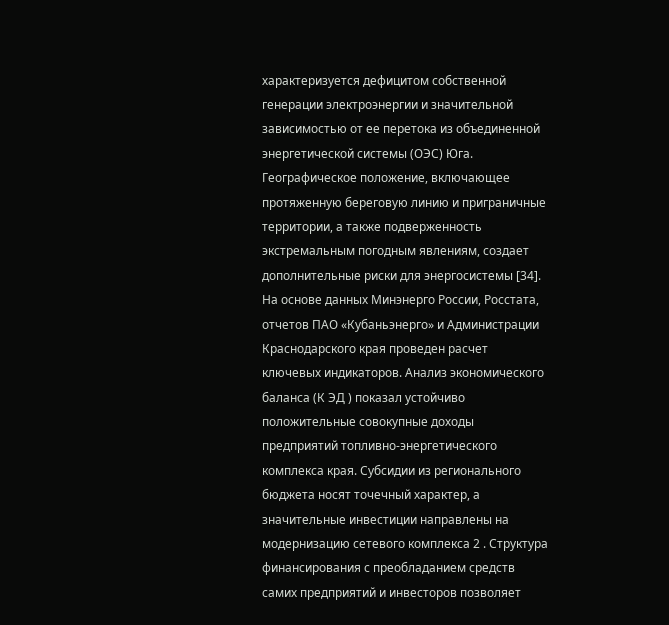характеризуется дефицитом собственной генерации электроэнергии и значительной зависимостью от ее перетока из объединенной энергетической системы (ОЭС) Юга. Географическое положение, включающее протяженную береговую линию и приграничные территории, а также подверженность экстремальным погодным явлениям, создает дополнительные риски для энергосистемы [34].
На основе данных Минэнерго России, Росстата, отчетов ПАО «Кубаньэнерго» и Администрации Краснодарского края проведен расчет ключевых индикаторов. Анализ экономического баланса (К ЭД ) показал устойчиво положительные совокупные доходы предприятий топливно-энергетического комплекса края. Субсидии из регионального бюджета носят точечный характер, а значительные инвестиции направлены на модернизацию сетевого комплекса 2 . Структура финансирования с преобладанием средств самих предприятий и инвесторов позволяет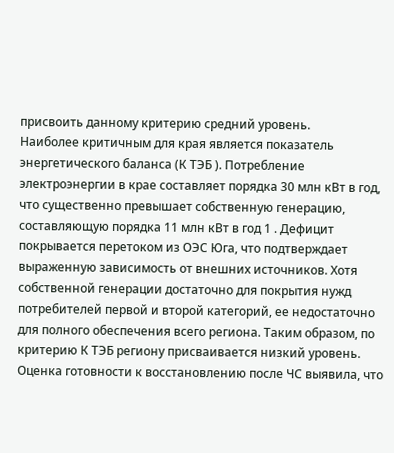присвоить данному критерию средний уровень.
Наиболее критичным для края является показатель энергетического баланса (К ТЭБ ). Потребление электроэнергии в крае составляет порядка 30 млн кВт в год, что существенно превышает собственную генерацию, составляющую порядка 11 млн кВт в год 1 . Дефицит покрывается перетоком из ОЭС Юга, что подтверждает выраженную зависимость от внешних источников. Хотя собственной генерации достаточно для покрытия нужд потребителей первой и второй категорий, ее недостаточно для полного обеспечения всего региона. Таким образом, по критерию К ТЭБ региону присваивается низкий уровень.
Оценка готовности к восстановлению после ЧС выявила, что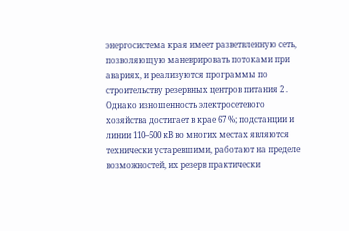энергосистема края имеет разветвленную сеть, позволяющую маневрировать потоками при авариях, и реализуются программы по строительству резервных центров питания 2 . Однако изношенность электросетевого хозяйства достигает в крае 67 %; подстанции и линии 110–500 кВ во многих местах являются технически устаревшими, работают на пределе возможностей, их резерв практически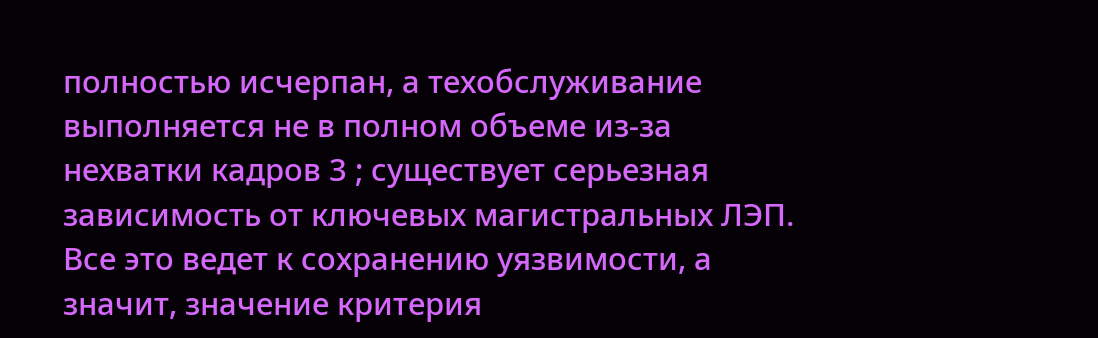полностью исчерпан, а техобслуживание выполняется не в полном объеме из-за нехватки кадров 3 ; существует серьезная зависимость от ключевых магистральных ЛЭП. Все это ведет к сохранению уязвимости, а значит, значение критерия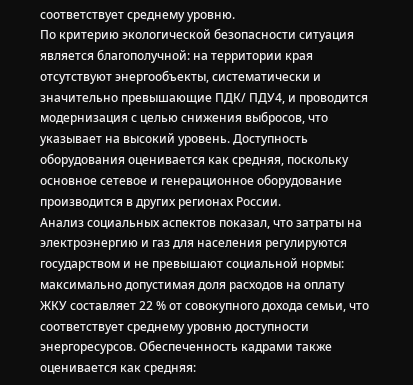соответствует среднему уровню.
По критерию экологической безопасности ситуация является благополучной: на территории края отсутствуют энергообъекты, систематически и значительно превышающие ПДК/ ПДУ4, и проводится модернизация с целью снижения выбросов, что указывает на высокий уровень. Доступность оборудования оценивается как средняя, поскольку основное сетевое и генерационное оборудование производится в других регионах России.
Анализ социальных аспектов показал, что затраты на электроэнергию и газ для населения регулируются государством и не превышают социальной нормы: максимально допустимая доля расходов на оплату ЖКУ составляет 22 % от совокупного дохода семьи, что соответствует среднему уровню доступности энергоресурсов. Обеспеченность кадрами также оценивается как средняя: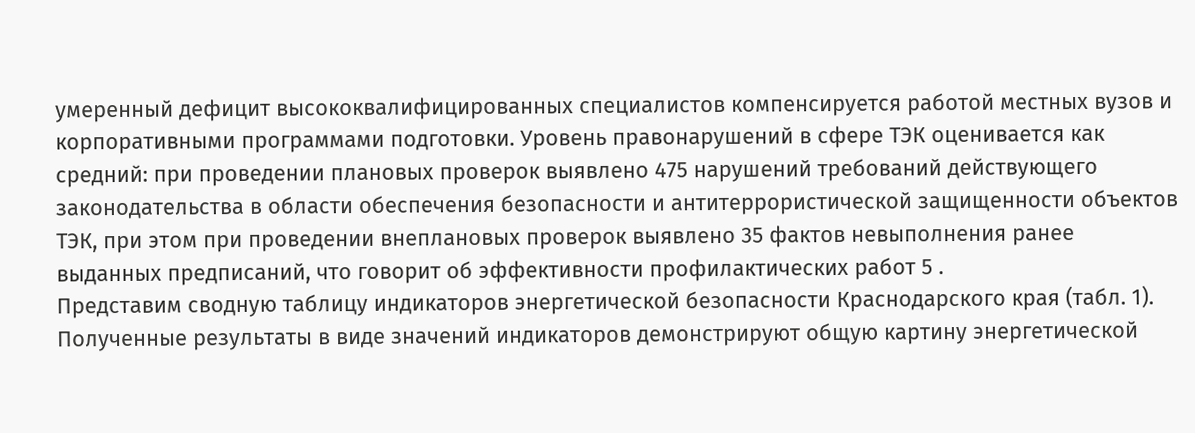умеренный дефицит высококвалифицированных специалистов компенсируется работой местных вузов и корпоративными программами подготовки. Уровень правонарушений в сфере ТЭК оценивается как средний: при проведении плановых проверок выявлено 475 нарушений требований действующего законодательства в области обеспечения безопасности и антитеррористической защищенности объектов ТЭК, при этом при проведении внеплановых проверок выявлено 35 фактов невыполнения ранее выданных предписаний, что говорит об эффективности профилактических работ 5 .
Представим сводную таблицу индикаторов энергетической безопасности Краснодарского края (табл. 1). Полученные результаты в виде значений индикаторов демонстрируют общую картину энергетической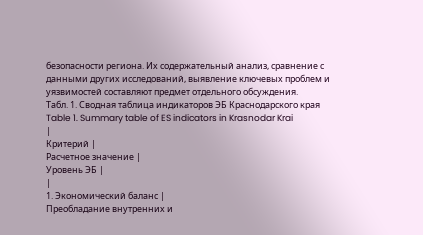безопасности региона. Их содержательный анализ, сравнение с данными других исследований, выявление ключевых проблем и уязвимостей составляют предмет отдельного обсуждения.
Табл. 1. Сводная таблица индикаторов ЭБ Краснодарского края
Table 1. Summary table of ES indicators in Krasnodar Krai
|
Критерий |
Расчетное значение |
Уровень ЭБ |
|
1. Экономический баланс |
Преобладание внутренних и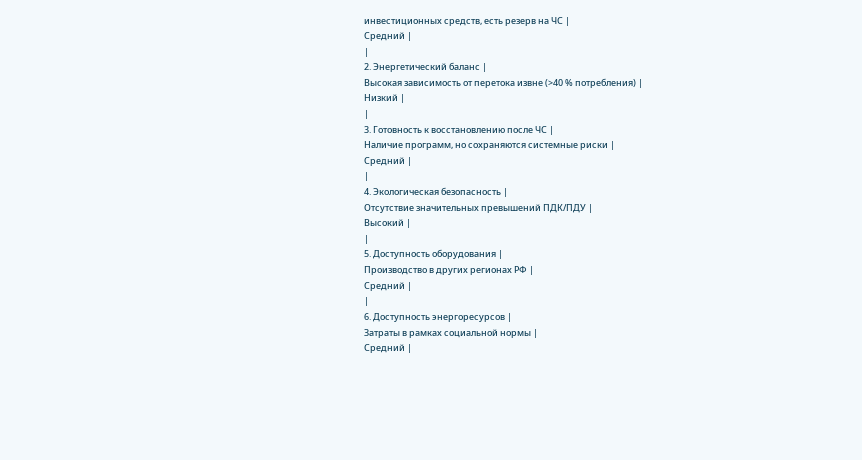инвестиционных средств, есть резерв на ЧС |
Средний |
|
2. Энергетический баланс |
Высокая зависимость от перетока извне (>40 % потребления) |
Низкий |
|
3. Готовность к восстановлению после ЧС |
Наличие программ, но сохраняются системные риски |
Средний |
|
4. Экологическая безопасность |
Отсутствие значительных превышений ПДК/ПДУ |
Высокий |
|
5. Доступность оборудования |
Производство в других регионах РФ |
Средний |
|
6. Доступность энергоресурсов |
Затраты в рамках социальной нормы |
Средний |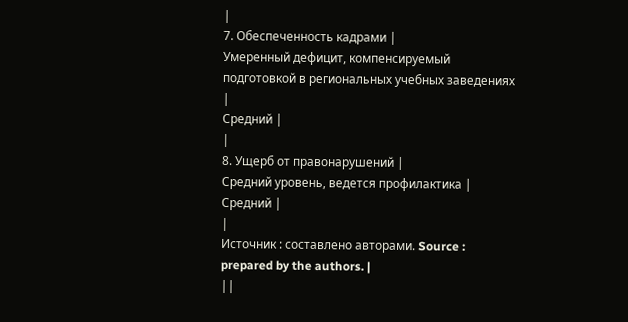|
7. Обеспеченность кадрами |
Умеренный дефицит, компенсируемый подготовкой в региональных учебных заведениях |
Средний |
|
8. Ущерб от правонарушений |
Средний уровень, ведется профилактика |
Средний |
|
Источник : составлено авторами. Source : prepared by the authors. |
||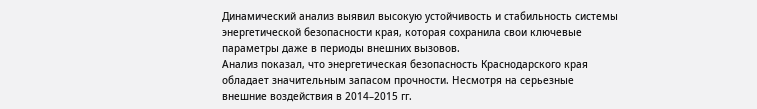Динамический анализ выявил высокую устойчивость и стабильность системы энергетической безопасности края, которая сохранила свои ключевые параметры даже в периоды внешних вызовов.
Анализ показал, что энергетическая безопасность Краснодарского края обладает значительным запасом прочности. Несмотря на серьезные внешние воздействия в 2014–2015 гг.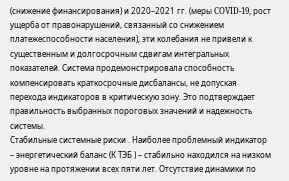(снижение финансирования) и 2020–2021 гг. (меры COVID-19, рост ущерба от правонарушений, связанный со снижением платежеспособности населения), эти колебания не привели к существенным и долгосрочным сдвигам интегральных показателей. Система продемонстрировала способность компенсировать краткосрочные дисбалансы, не допуская перехода индикаторов в критическую зону. Это подтверждает правильность выбранных пороговых значений и надежность системы.
Стабильные системные риски . Наиболее проблемный индикатор – энергетический баланс (К ТЭБ ) – стабильно находился на низком уровне на протяжении всех пяти лет. Отсутствие динамики по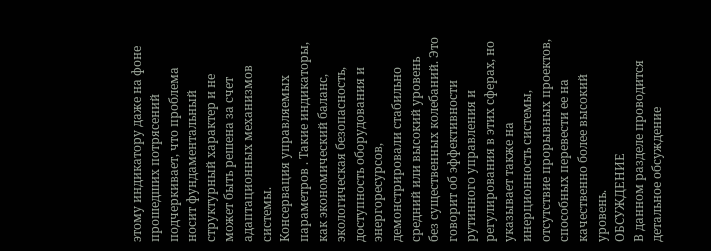этому индикатору даже на фоне прошедших потрясений подчеркивает, что проблема носит фундаментальный структурный характер и не может быть решена за счет адаптационных механизмов системы.
Консервация управляемых параметров . Такие индикаторы, как экономический баланс, экологическая безопасность, доступность оборудования и энергоресурсов, демонстрировали стабильно средний или высокий уровень без существенных колебаний. Это говорит об эффективности рутинного управления и регулирования в этих сферах, но указывает также на инерционность системы, отсутствие прорывных проектов, способных перевести ее на качественно более высокий уровень.
ОБСУЖДЕНИЕ
В данном разделе проводится детальное обсуждение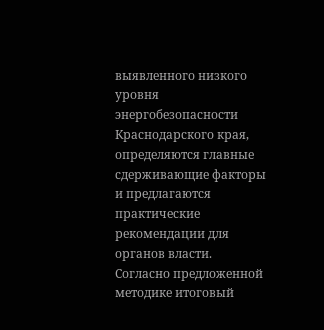выявленного низкого уровня энергобезопасности Краснодарского края, определяются главные сдерживающие факторы и предлагаются практические рекомендации для органов власти.
Согласно предложенной методике итоговый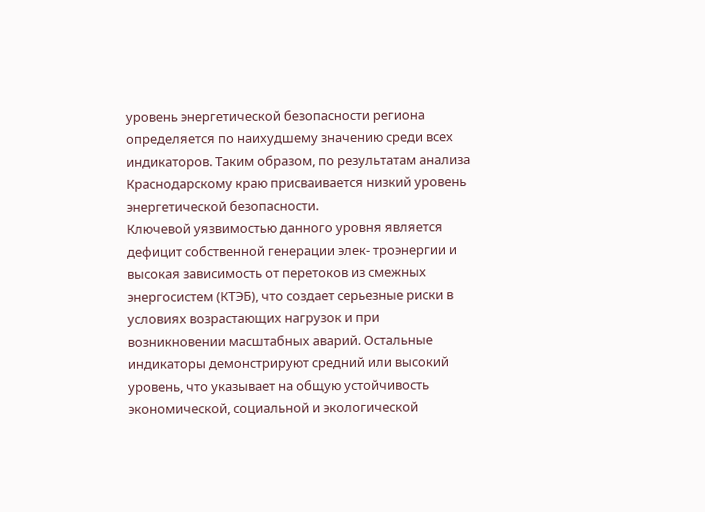уровень энергетической безопасности региона определяется по наихудшему значению среди всех индикаторов. Таким образом, по результатам анализа Краснодарскому краю присваивается низкий уровень энергетической безопасности.
Ключевой уязвимостью данного уровня является дефицит собственной генерации элек- троэнергии и высокая зависимость от перетоков из смежных энергосистем (КТЭБ), что создает серьезные риски в условиях возрастающих нагрузок и при возникновении масштабных аварий. Остальные индикаторы демонстрируют средний или высокий уровень, что указывает на общую устойчивость экономической, социальной и экологической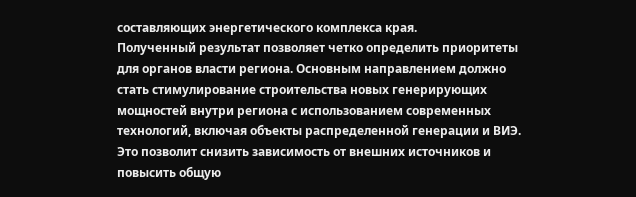составляющих энергетического комплекса края.
Полученный результат позволяет четко определить приоритеты для органов власти региона. Основным направлением должно стать стимулирование строительства новых генерирующих мощностей внутри региона с использованием современных технологий, включая объекты распределенной генерации и ВИЭ. Это позволит снизить зависимость от внешних источников и повысить общую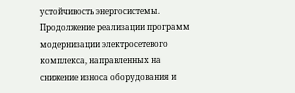устойчивость энергосистемы. Продолжение реализации программ модернизации электросетевого комплекса, направленных на снижение износа оборудования и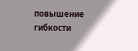повышение гибкости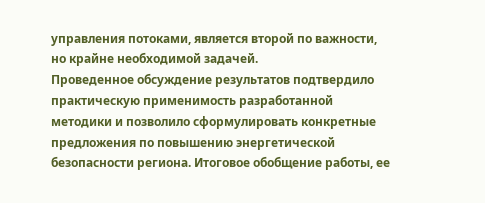управления потоками, является второй по важности, но крайне необходимой задачей.
Проведенное обсуждение результатов подтвердило практическую применимость разработанной методики и позволило сформулировать конкретные предложения по повышению энергетической безопасности региона. Итоговое обобщение работы, ее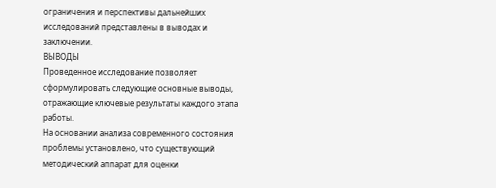ограничения и перспективы дальнейших исследований представлены в выводах и заключении.
ВЫВОДЫ
Проведенное исследование позволяет сформулировать следующие основные выводы, отражающие ключевые результаты каждого этапа работы.
На основании анализа современного состояния проблемы установлено, что существующий методический аппарат для оценки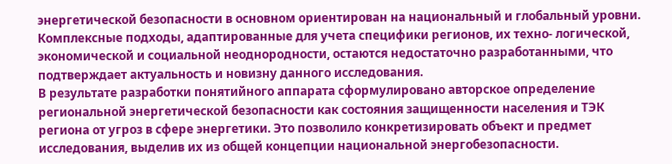энергетической безопасности в основном ориентирован на национальный и глобальный уровни. Комплексные подходы, адаптированные для учета специфики регионов, их техно- логической, экономической и социальной неоднородности, остаются недостаточно разработанными, что подтверждает актуальность и новизну данного исследования.
В результате разработки понятийного аппарата сформулировано авторское определение региональной энергетической безопасности как состояния защищенности населения и ТЭК региона от угроз в сфере энергетики. Это позволило конкретизировать объект и предмет исследования, выделив их из общей концепции национальной энергобезопасности.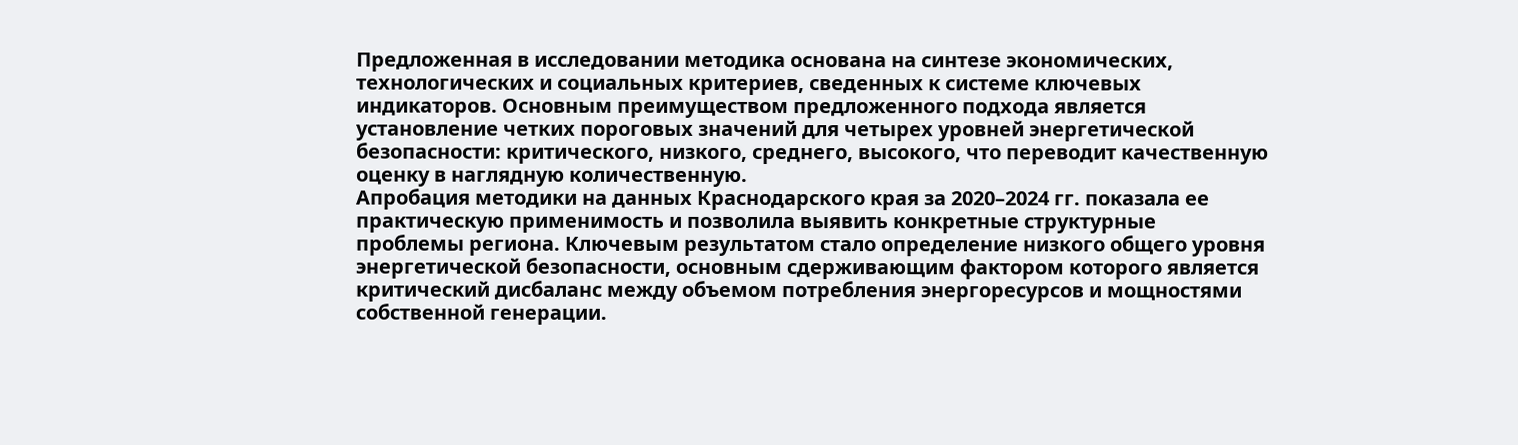Предложенная в исследовании методика основана на синтезе экономических, технологических и социальных критериев, сведенных к системе ключевых индикаторов. Основным преимуществом предложенного подхода является установление четких пороговых значений для четырех уровней энергетической безопасности: критического, низкого, среднего, высокого, что переводит качественную оценку в наглядную количественную.
Апробация методики на данных Краснодарского края за 2020–2024 гг. показала ее практическую применимость и позволила выявить конкретные структурные проблемы региона. Ключевым результатом стало определение низкого общего уровня энергетической безопасности, основным сдерживающим фактором которого является критический дисбаланс между объемом потребления энергоресурсов и мощностями собственной генерации.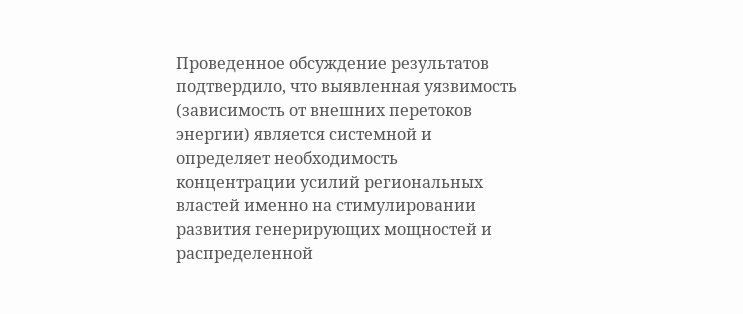Проведенное обсуждение результатов подтвердило, что выявленная уязвимость (зависимость от внешних перетоков энергии) является системной и определяет необходимость концентрации усилий региональных властей именно на стимулировании развития генерирующих мощностей и распределенной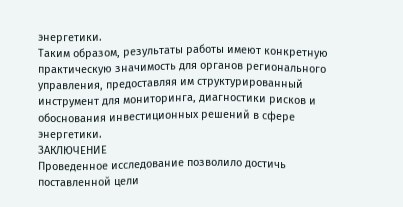энергетики.
Таким образом, результаты работы имеют конкретную практическую значимость для органов регионального управления, предоставляя им структурированный инструмент для мониторинга, диагностики рисков и обоснования инвестиционных решений в сфере энергетики.
ЗАКЛЮЧЕНИЕ
Проведенное исследование позволило достичь поставленной цели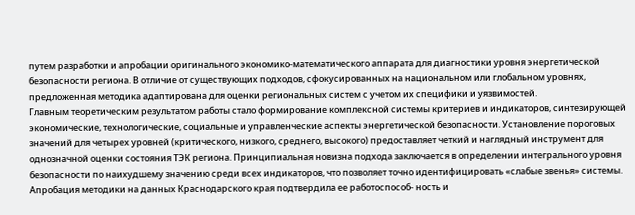путем разработки и апробации оригинального экономико-математического аппарата для диагностики уровня энергетической безопасности региона. В отличие от существующих подходов, сфокусированных на национальном или глобальном уровнях, предложенная методика адаптирована для оценки региональных систем с учетом их специфики и уязвимостей.
Главным теоретическим результатом работы стало формирование комплексной системы критериев и индикаторов, синтезирующей экономические, технологические, социальные и управленческие аспекты энергетической безопасности. Установление пороговых значений для четырех уровней (критического, низкого, среднего, высокого) предоставляет четкий и наглядный инструмент для однозначной оценки состояния ТЭК региона. Принципиальная новизна подхода заключается в определении интегрального уровня безопасности по наихудшему значению среди всех индикаторов, что позволяет точно идентифицировать «слабые звенья» системы.
Апробация методики на данных Краснодарского края подтвердила ее работоспособ- ность и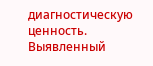диагностическую ценность. Выявленный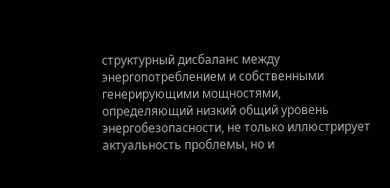структурный дисбаланс между энергопотреблением и собственными генерирующими мощностями, определяющий низкий общий уровень энергобезопасности, не только иллюстрирует актуальность проблемы, но и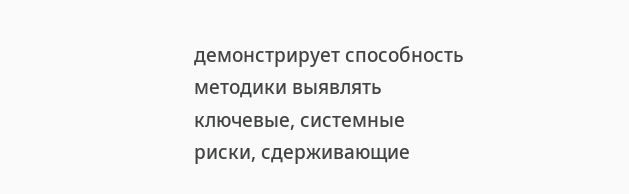демонстрирует способность методики выявлять ключевые, системные риски, сдерживающие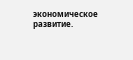экономическое развитие.